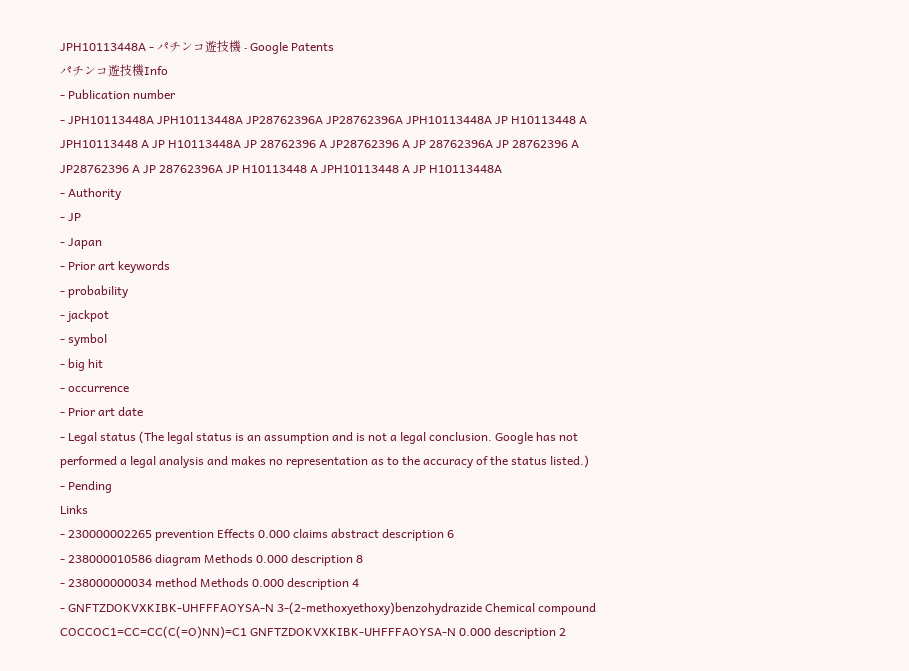JPH10113448A - パチンコ遊技機 - Google Patents
パチンコ遊技機Info
- Publication number
- JPH10113448A JPH10113448A JP28762396A JP28762396A JPH10113448A JP H10113448 A JPH10113448 A JP H10113448A JP 28762396 A JP28762396 A JP 28762396A JP 28762396 A JP28762396 A JP 28762396A JP H10113448 A JPH10113448 A JP H10113448A
- Authority
- JP
- Japan
- Prior art keywords
- probability
- jackpot
- symbol
- big hit
- occurrence
- Prior art date
- Legal status (The legal status is an assumption and is not a legal conclusion. Google has not performed a legal analysis and makes no representation as to the accuracy of the status listed.)
- Pending
Links
- 230000002265 prevention Effects 0.000 claims abstract description 6
- 238000010586 diagram Methods 0.000 description 8
- 238000000034 method Methods 0.000 description 4
- GNFTZDOKVXKIBK-UHFFFAOYSA-N 3-(2-methoxyethoxy)benzohydrazide Chemical compound COCCOC1=CC=CC(C(=O)NN)=C1 GNFTZDOKVXKIBK-UHFFFAOYSA-N 0.000 description 2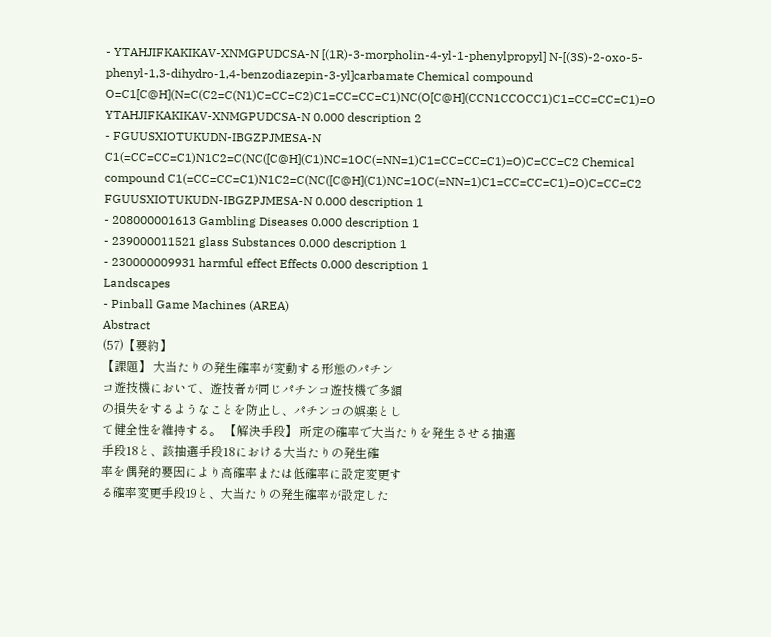- YTAHJIFKAKIKAV-XNMGPUDCSA-N [(1R)-3-morpholin-4-yl-1-phenylpropyl] N-[(3S)-2-oxo-5-phenyl-1,3-dihydro-1,4-benzodiazepin-3-yl]carbamate Chemical compound O=C1[C@H](N=C(C2=C(N1)C=CC=C2)C1=CC=CC=C1)NC(O[C@H](CCN1CCOCC1)C1=CC=CC=C1)=O YTAHJIFKAKIKAV-XNMGPUDCSA-N 0.000 description 2
- FGUUSXIOTUKUDN-IBGZPJMESA-N C1(=CC=CC=C1)N1C2=C(NC([C@H](C1)NC=1OC(=NN=1)C1=CC=CC=C1)=O)C=CC=C2 Chemical compound C1(=CC=CC=C1)N1C2=C(NC([C@H](C1)NC=1OC(=NN=1)C1=CC=CC=C1)=O)C=CC=C2 FGUUSXIOTUKUDN-IBGZPJMESA-N 0.000 description 1
- 208000001613 Gambling Diseases 0.000 description 1
- 239000011521 glass Substances 0.000 description 1
- 230000009931 harmful effect Effects 0.000 description 1
Landscapes
- Pinball Game Machines (AREA)
Abstract
(57)【要約】
【課題】 大当たりの発生確率が変動する形態のパチン
コ遊技機において、遊技者が同じパチンコ遊技機で多額
の損失をするようなことを防止し、パチンコの娯楽とし
て健全性を維持する。 【解決手段】 所定の確率で大当たりを発生させる抽選
手段18と、該抽選手段18における大当たりの発生確
率を偶発的要因により高確率または低確率に設定変更す
る確率変更手段19と、大当たりの発生確率が設定した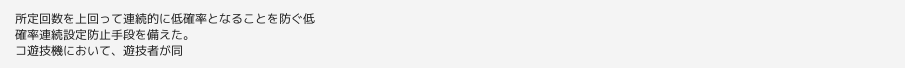所定回数を上回って連続的に低確率となることを防ぐ低
確率連続設定防止手段を備えた。
コ遊技機において、遊技者が同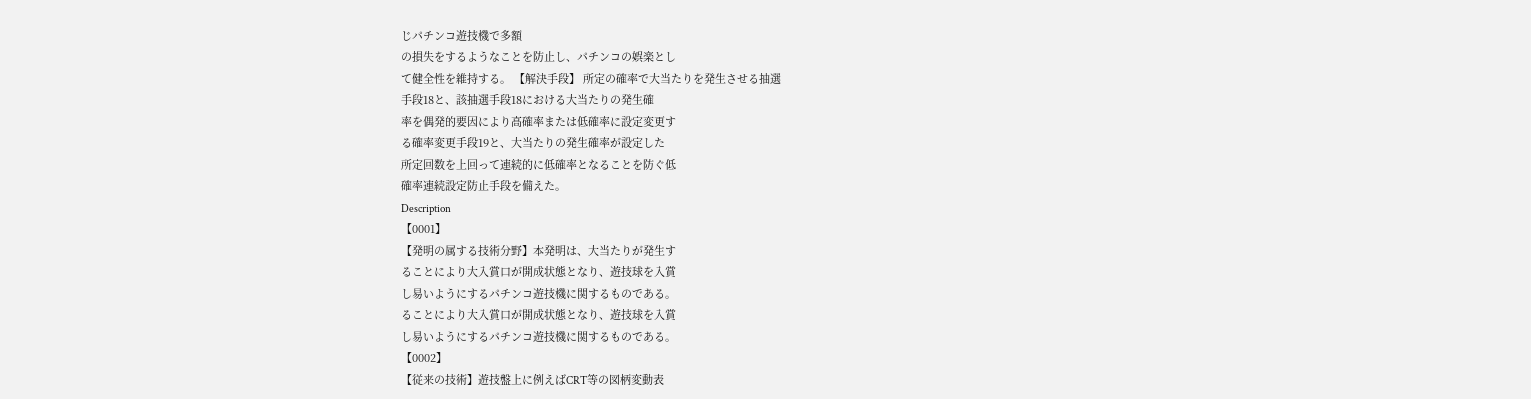じパチンコ遊技機で多額
の損失をするようなことを防止し、パチンコの娯楽とし
て健全性を維持する。 【解決手段】 所定の確率で大当たりを発生させる抽選
手段18と、該抽選手段18における大当たりの発生確
率を偶発的要因により高確率または低確率に設定変更す
る確率変更手段19と、大当たりの発生確率が設定した
所定回数を上回って連続的に低確率となることを防ぐ低
確率連続設定防止手段を備えた。
Description
【0001】
【発明の属する技術分野】本発明は、大当たりが発生す
ることにより大入賞口が開成状態となり、遊技球を入賞
し易いようにするパチンコ遊技機に関するものである。
ることにより大入賞口が開成状態となり、遊技球を入賞
し易いようにするパチンコ遊技機に関するものである。
【0002】
【従来の技術】遊技盤上に例えばCRT等の図柄変動表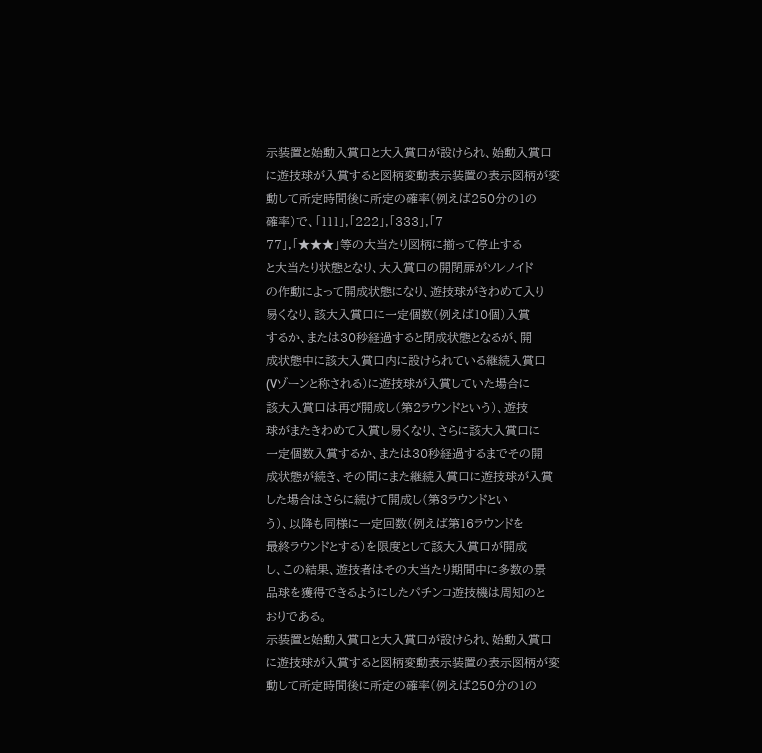示装置と始動入賞口と大入賞口が設けられ、始動入賞口
に遊技球が入賞すると図柄変動表示装置の表示図柄が変
動して所定時間後に所定の確率(例えば250分の1の
確率)で、「111」,「222」,「333」,「7
77」,「★★★」等の大当たり図柄に揃って停止する
と大当たり状態となり、大入賞口の開閉扉がソレノイド
の作動によって開成状態になり、遊技球がきわめて入り
易くなり、該大入賞口に一定個数(例えば10個)入賞
するか、または30秒経過すると閉成状態となるが、開
成状態中に該大入賞口内に設けられている継続入賞口
(Vゾーンと称される)に遊技球が入賞していた場合に
該大入賞口は再び開成し(第2ラウンドという)、遊技
球がまたきわめて入賞し易くなり、さらに該大入賞口に
一定個数入賞するか、または30秒経過するまでその開
成状態が続き、その間にまた継続入賞口に遊技球が入賞
した場合はさらに続けて開成し(第3ラウンドとい
う)、以降も同様に一定回数(例えば第16ラウンドを
最終ラウンドとする)を限度として該大入賞口が開成
し、この結果、遊技者はその大当たり期間中に多数の景
品球を獲得できるようにしたパチンコ遊技機は周知のと
おりである。
示装置と始動入賞口と大入賞口が設けられ、始動入賞口
に遊技球が入賞すると図柄変動表示装置の表示図柄が変
動して所定時間後に所定の確率(例えば250分の1の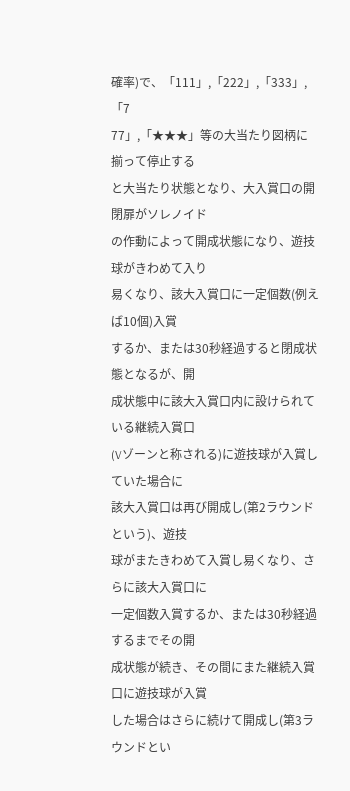確率)で、「111」,「222」,「333」,「7
77」,「★★★」等の大当たり図柄に揃って停止する
と大当たり状態となり、大入賞口の開閉扉がソレノイド
の作動によって開成状態になり、遊技球がきわめて入り
易くなり、該大入賞口に一定個数(例えば10個)入賞
するか、または30秒経過すると閉成状態となるが、開
成状態中に該大入賞口内に設けられている継続入賞口
(Vゾーンと称される)に遊技球が入賞していた場合に
該大入賞口は再び開成し(第2ラウンドという)、遊技
球がまたきわめて入賞し易くなり、さらに該大入賞口に
一定個数入賞するか、または30秒経過するまでその開
成状態が続き、その間にまた継続入賞口に遊技球が入賞
した場合はさらに続けて開成し(第3ラウンドとい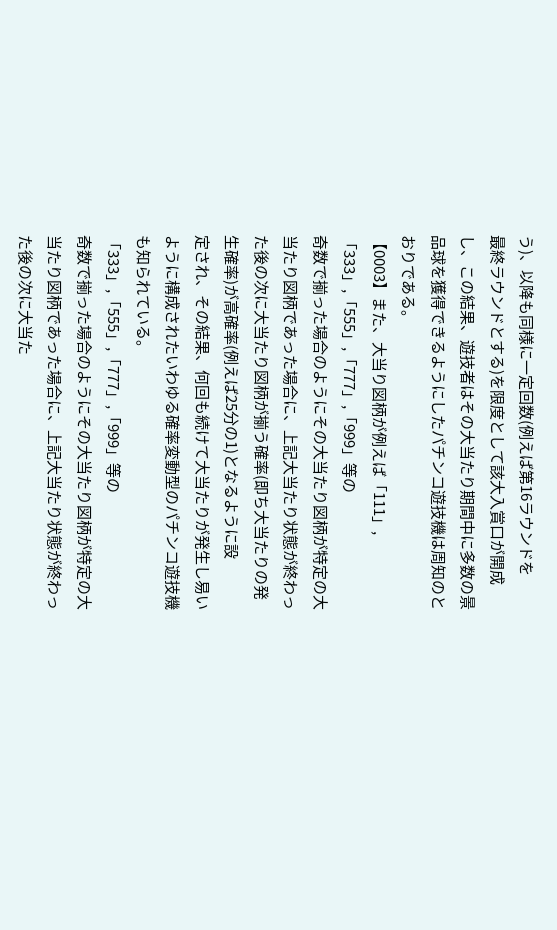う)、以降も同様に一定回数(例えば第16ラウンドを
最終ラウンドとする)を限度として該大入賞口が開成
し、この結果、遊技者はその大当たり期間中に多数の景
品球を獲得できるようにしたパチンコ遊技機は周知のと
おりである。
【0003】また、大当り図柄が例えば「111」,
「333」,「555」,「777」,「999」等の
奇数で揃った場合のようにその大当たり図柄が特定の大
当たり図柄であった場合に、上記大当たり状態が終わっ
た後の次に大当たり図柄が揃う確率(即ち大当たりの発
生確率)が高確率(例えば25分の1)となるように設
定され、その結果、何回も続けて大当たりが発生し易い
ように構成されたいわゆる確率変動型のパチンコ遊技機
も知られている。
「333」,「555」,「777」,「999」等の
奇数で揃った場合のようにその大当たり図柄が特定の大
当たり図柄であった場合に、上記大当たり状態が終わっ
た後の次に大当た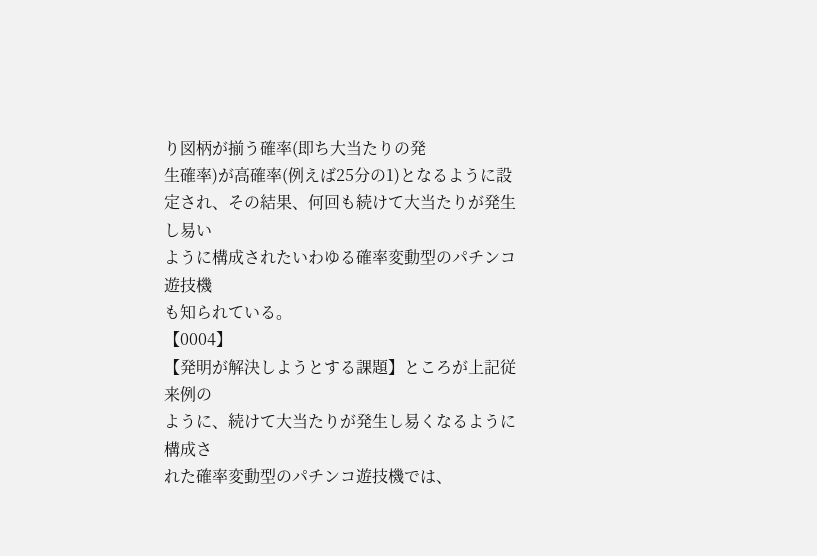り図柄が揃う確率(即ち大当たりの発
生確率)が高確率(例えば25分の1)となるように設
定され、その結果、何回も続けて大当たりが発生し易い
ように構成されたいわゆる確率変動型のパチンコ遊技機
も知られている。
【0004】
【発明が解決しようとする課題】ところが上記従来例の
ように、続けて大当たりが発生し易くなるように構成さ
れた確率変動型のパチンコ遊技機では、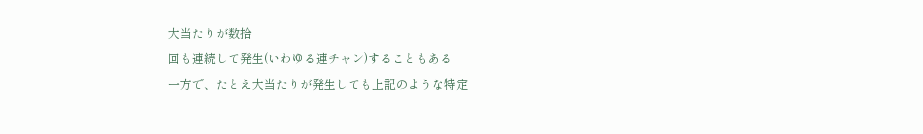大当たりが数拾
回も連続して発生(いわゆる連チャン)することもある
一方で、たとえ大当たりが発生しても上記のような特定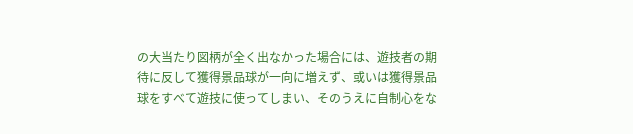の大当たり図柄が全く出なかった場合には、遊技者の期
待に反して獲得景品球が一向に増えず、或いは獲得景品
球をすべて遊技に使ってしまい、そのうえに自制心をな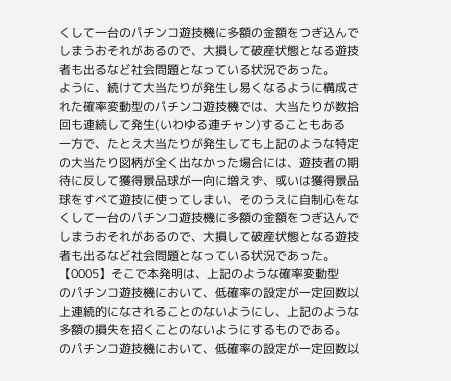くして一台のパチンコ遊技機に多額の金額をつぎ込んで
しまうおそれがあるので、大損して破産状態となる遊技
者も出るなど社会問題となっている状況であった。
ように、続けて大当たりが発生し易くなるように構成さ
れた確率変動型のパチンコ遊技機では、大当たりが数拾
回も連続して発生(いわゆる連チャン)することもある
一方で、たとえ大当たりが発生しても上記のような特定
の大当たり図柄が全く出なかった場合には、遊技者の期
待に反して獲得景品球が一向に増えず、或いは獲得景品
球をすべて遊技に使ってしまい、そのうえに自制心をな
くして一台のパチンコ遊技機に多額の金額をつぎ込んで
しまうおそれがあるので、大損して破産状態となる遊技
者も出るなど社会問題となっている状況であった。
【0005】そこで本発明は、上記のような確率変動型
のパチンコ遊技機において、低確率の設定が一定回数以
上連続的になされることのないようにし、上記のような
多額の損失を招くことのないようにするものである。
のパチンコ遊技機において、低確率の設定が一定回数以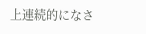上連続的になさ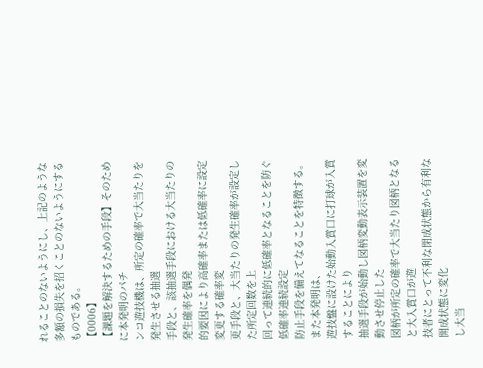れることのないようにし、上記のような
多額の損失を招くことのないようにするものである。
【0006】
【課題を解決するための手段】そのために本発明のパチ
ンコ遊技機は、所定の確率で大当たりを発生させる抽選
手段と、該抽選手段における大当たりの発生確率を偶発
的要因により高確率または低確率に設定変更する確率変
更手段と、大当たりの発生確率が設定した所定回数を上
回って連続的に低確率となることを防ぐ低確率連続設定
防止手段を備えてなることを特徴する。また本発明は、
遊技盤に設けた始動入賞口に打球が入賞することにより
抽選手段が始動し図柄変動表示装置を変動させ停止した
図柄が所定の確率で大当たり図柄となると大入賞口が遊
技者にとって不利な閉成状態から有利な開成状態に変化
し大当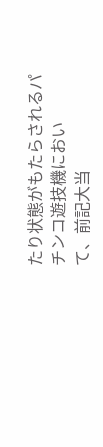たり状態がもたらされるパチンコ遊技機におい
て、前記大当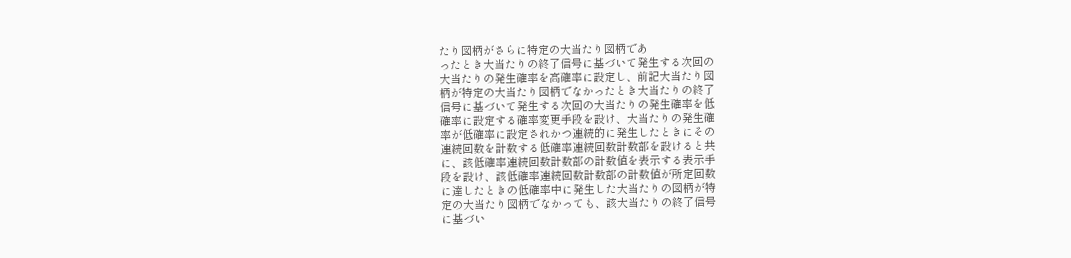たり図柄がさらに特定の大当たり図柄であ
ったとき大当たりの終了信号に基づいて発生する次回の
大当たりの発生確率を高確率に設定し、前記大当たり図
柄が特定の大当たり図柄でなかったとき大当たりの終了
信号に基づいて発生する次回の大当たりの発生確率を低
確率に設定する確率変更手段を設け、大当たりの発生確
率が低確率に設定されかつ連続的に発生したときにその
連続回数を計数する低確率連続回数計数部を設けると共
に、該低確率連続回数計数部の計数値を表示する表示手
段を設け、該低確率連続回数計数部の計数値が所定回数
に達したときの低確率中に発生した大当たりの図柄が特
定の大当たり図柄でなかっても、該大当たりの終了信号
に基づい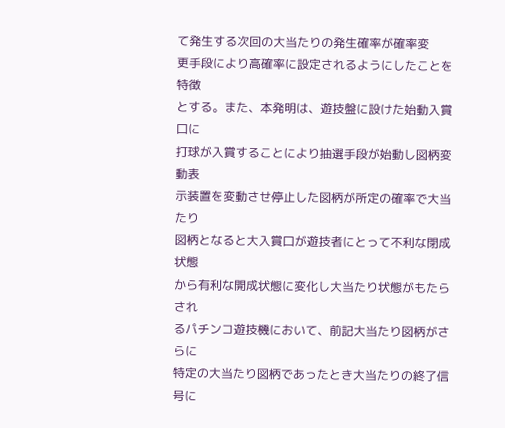て発生する次回の大当たりの発生確率が確率変
更手段により高確率に設定されるようにしたことを特徴
とする。また、本発明は、遊技盤に設けた始動入賞口に
打球が入賞することにより抽選手段が始動し図柄変動表
示装置を変動させ停止した図柄が所定の確率で大当たり
図柄となると大入賞口が遊技者にとって不利な閉成状態
から有利な開成状態に変化し大当たり状態がもたらされ
るパチンコ遊技機において、前記大当たり図柄がさらに
特定の大当たり図柄であったとき大当たりの終了信号に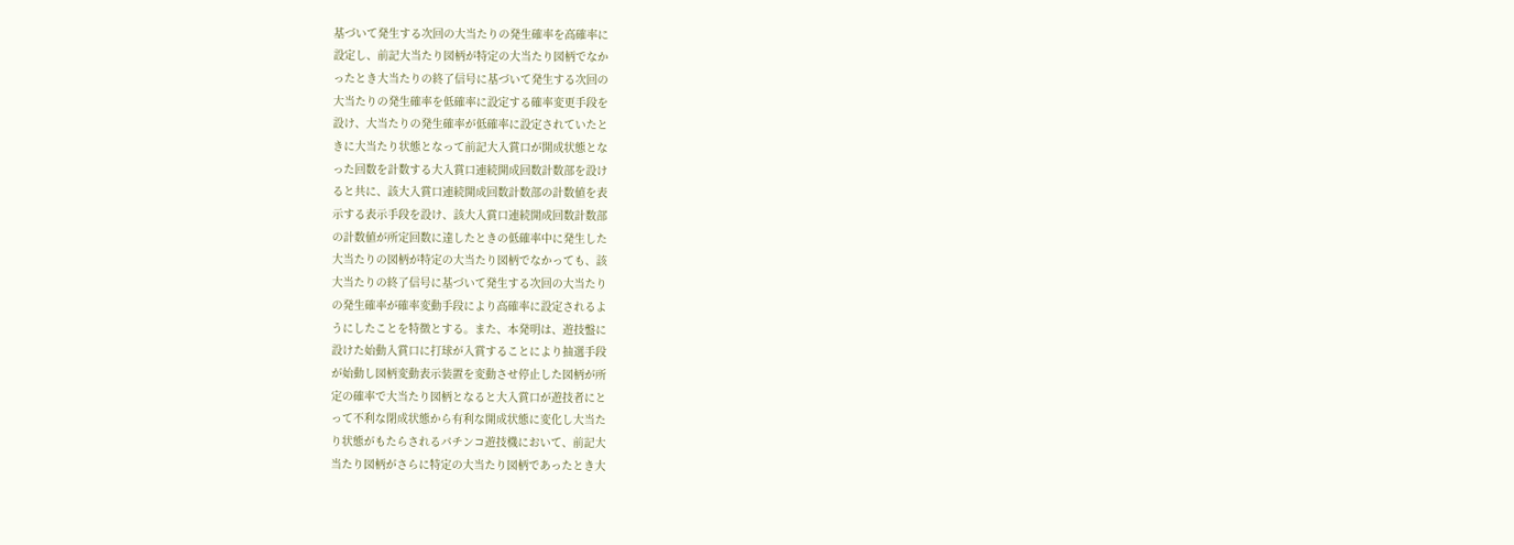基づいて発生する次回の大当たりの発生確率を高確率に
設定し、前記大当たり図柄が特定の大当たり図柄でなか
ったとき大当たりの終了信号に基づいて発生する次回の
大当たりの発生確率を低確率に設定する確率変更手段を
設け、大当たりの発生確率が低確率に設定されていたと
きに大当たり状態となって前記大入賞口が開成状態とな
った回数を計数する大入賞口連続開成回数計数部を設け
ると共に、該大入賞口連続開成回数計数部の計数値を表
示する表示手段を設け、該大入賞口連続開成回数計数部
の計数値が所定回数に達したときの低確率中に発生した
大当たりの図柄が特定の大当たり図柄でなかっても、該
大当たりの終了信号に基づいて発生する次回の大当たり
の発生確率が確率変動手段により高確率に設定されるよ
うにしたことを特徴とする。また、本発明は、遊技盤に
設けた始動入賞口に打球が入賞することにより抽選手段
が始動し図柄変動表示装置を変動させ停止した図柄が所
定の確率で大当たり図柄となると大入賞口が遊技者にと
って不利な閉成状態から有利な開成状態に変化し大当た
り状態がもたらされるパチンコ遊技機において、前記大
当たり図柄がさらに特定の大当たり図柄であったとき大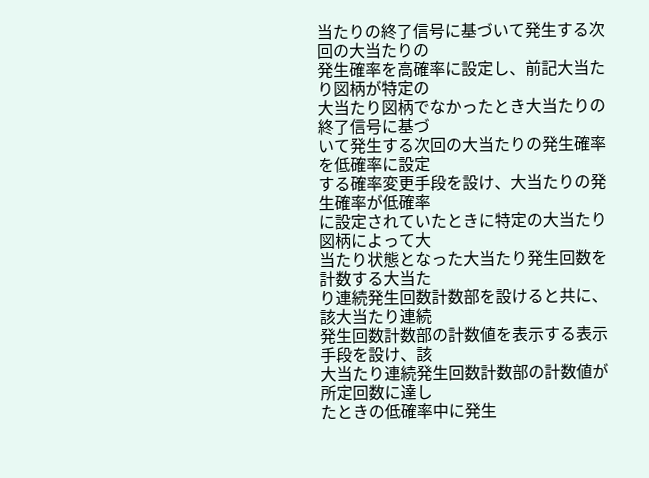当たりの終了信号に基づいて発生する次回の大当たりの
発生確率を高確率に設定し、前記大当たり図柄が特定の
大当たり図柄でなかったとき大当たりの終了信号に基づ
いて発生する次回の大当たりの発生確率を低確率に設定
する確率変更手段を設け、大当たりの発生確率が低確率
に設定されていたときに特定の大当たり図柄によって大
当たり状態となった大当たり発生回数を計数する大当た
り連続発生回数計数部を設けると共に、該大当たり連続
発生回数計数部の計数値を表示する表示手段を設け、該
大当たり連続発生回数計数部の計数値が所定回数に達し
たときの低確率中に発生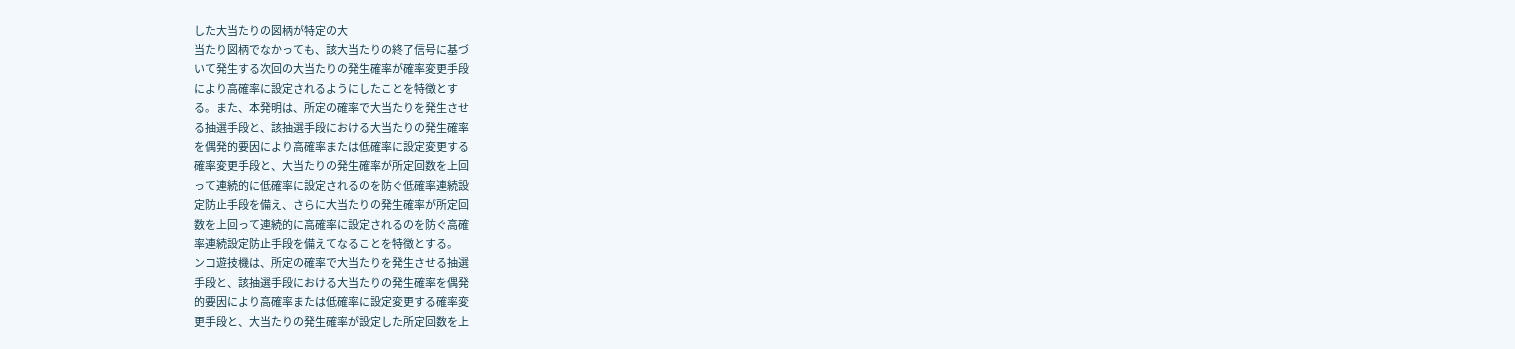した大当たりの図柄が特定の大
当たり図柄でなかっても、該大当たりの終了信号に基づ
いて発生する次回の大当たりの発生確率が確率変更手段
により高確率に設定されるようにしたことを特徴とす
る。また、本発明は、所定の確率で大当たりを発生させ
る抽選手段と、該抽選手段における大当たりの発生確率
を偶発的要因により高確率または低確率に設定変更する
確率変更手段と、大当たりの発生確率が所定回数を上回
って連続的に低確率に設定されるのを防ぐ低確率連続設
定防止手段を備え、さらに大当たりの発生確率が所定回
数を上回って連続的に高確率に設定されるのを防ぐ高確
率連続設定防止手段を備えてなることを特徴とする。
ンコ遊技機は、所定の確率で大当たりを発生させる抽選
手段と、該抽選手段における大当たりの発生確率を偶発
的要因により高確率または低確率に設定変更する確率変
更手段と、大当たりの発生確率が設定した所定回数を上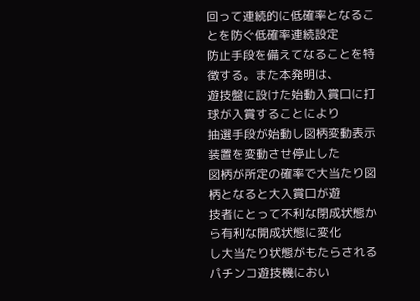回って連続的に低確率となることを防ぐ低確率連続設定
防止手段を備えてなることを特徴する。また本発明は、
遊技盤に設けた始動入賞口に打球が入賞することにより
抽選手段が始動し図柄変動表示装置を変動させ停止した
図柄が所定の確率で大当たり図柄となると大入賞口が遊
技者にとって不利な閉成状態から有利な開成状態に変化
し大当たり状態がもたらされるパチンコ遊技機におい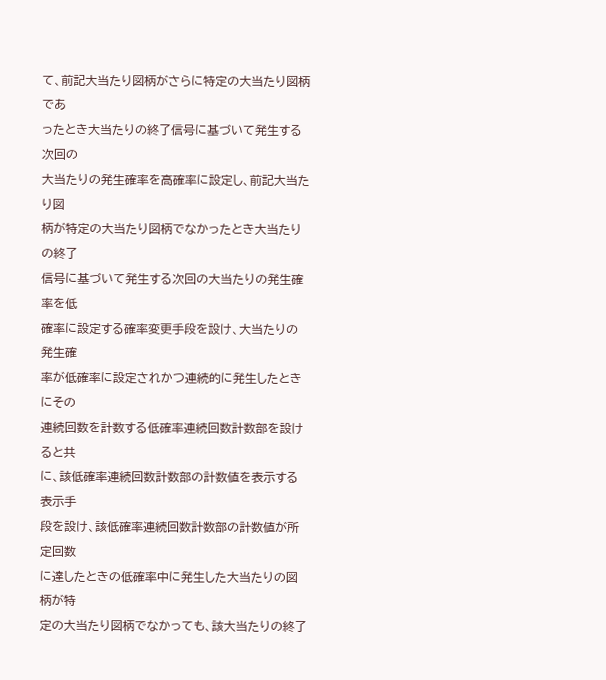て、前記大当たり図柄がさらに特定の大当たり図柄であ
ったとき大当たりの終了信号に基づいて発生する次回の
大当たりの発生確率を高確率に設定し、前記大当たり図
柄が特定の大当たり図柄でなかったとき大当たりの終了
信号に基づいて発生する次回の大当たりの発生確率を低
確率に設定する確率変更手段を設け、大当たりの発生確
率が低確率に設定されかつ連続的に発生したときにその
連続回数を計数する低確率連続回数計数部を設けると共
に、該低確率連続回数計数部の計数値を表示する表示手
段を設け、該低確率連続回数計数部の計数値が所定回数
に達したときの低確率中に発生した大当たりの図柄が特
定の大当たり図柄でなかっても、該大当たりの終了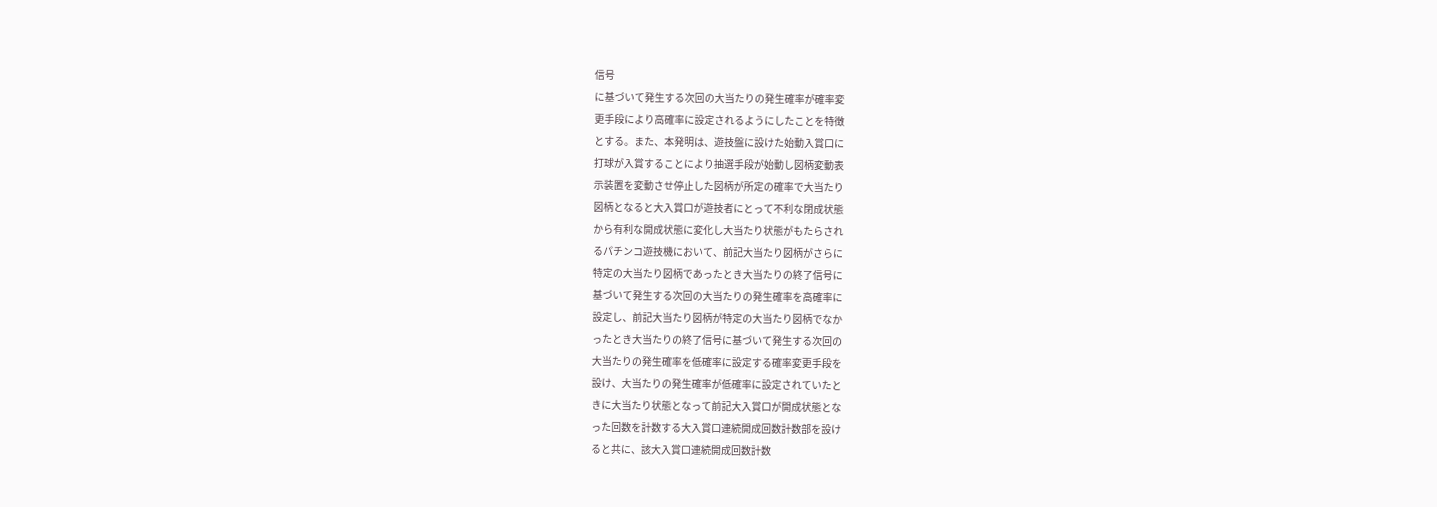信号
に基づいて発生する次回の大当たりの発生確率が確率変
更手段により高確率に設定されるようにしたことを特徴
とする。また、本発明は、遊技盤に設けた始動入賞口に
打球が入賞することにより抽選手段が始動し図柄変動表
示装置を変動させ停止した図柄が所定の確率で大当たり
図柄となると大入賞口が遊技者にとって不利な閉成状態
から有利な開成状態に変化し大当たり状態がもたらされ
るパチンコ遊技機において、前記大当たり図柄がさらに
特定の大当たり図柄であったとき大当たりの終了信号に
基づいて発生する次回の大当たりの発生確率を高確率に
設定し、前記大当たり図柄が特定の大当たり図柄でなか
ったとき大当たりの終了信号に基づいて発生する次回の
大当たりの発生確率を低確率に設定する確率変更手段を
設け、大当たりの発生確率が低確率に設定されていたと
きに大当たり状態となって前記大入賞口が開成状態とな
った回数を計数する大入賞口連続開成回数計数部を設け
ると共に、該大入賞口連続開成回数計数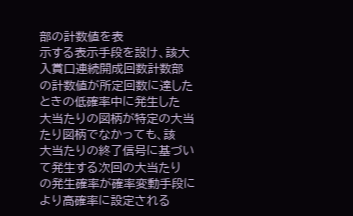部の計数値を表
示する表示手段を設け、該大入賞口連続開成回数計数部
の計数値が所定回数に達したときの低確率中に発生した
大当たりの図柄が特定の大当たり図柄でなかっても、該
大当たりの終了信号に基づいて発生する次回の大当たり
の発生確率が確率変動手段により高確率に設定される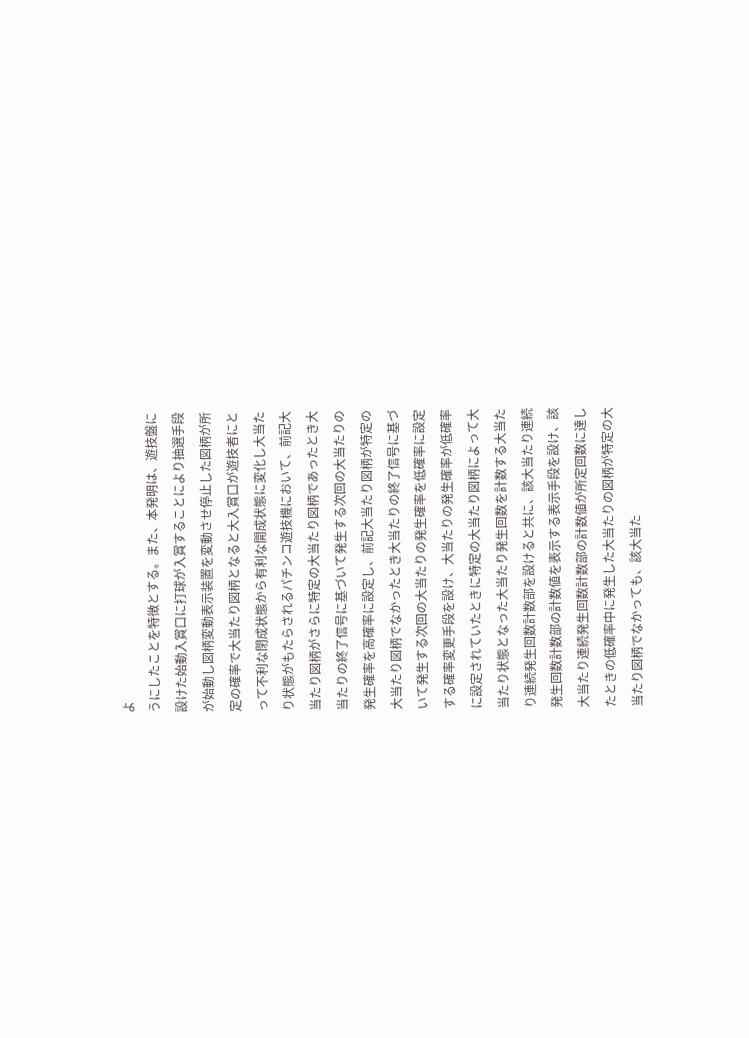よ
うにしたことを特徴とする。また、本発明は、遊技盤に
設けた始動入賞口に打球が入賞することにより抽選手段
が始動し図柄変動表示装置を変動させ停止した図柄が所
定の確率で大当たり図柄となると大入賞口が遊技者にと
って不利な閉成状態から有利な開成状態に変化し大当た
り状態がもたらされるパチンコ遊技機において、前記大
当たり図柄がさらに特定の大当たり図柄であったとき大
当たりの終了信号に基づいて発生する次回の大当たりの
発生確率を高確率に設定し、前記大当たり図柄が特定の
大当たり図柄でなかったとき大当たりの終了信号に基づ
いて発生する次回の大当たりの発生確率を低確率に設定
する確率変更手段を設け、大当たりの発生確率が低確率
に設定されていたときに特定の大当たり図柄によって大
当たり状態となった大当たり発生回数を計数する大当た
り連続発生回数計数部を設けると共に、該大当たり連続
発生回数計数部の計数値を表示する表示手段を設け、該
大当たり連続発生回数計数部の計数値が所定回数に達し
たときの低確率中に発生した大当たりの図柄が特定の大
当たり図柄でなかっても、該大当た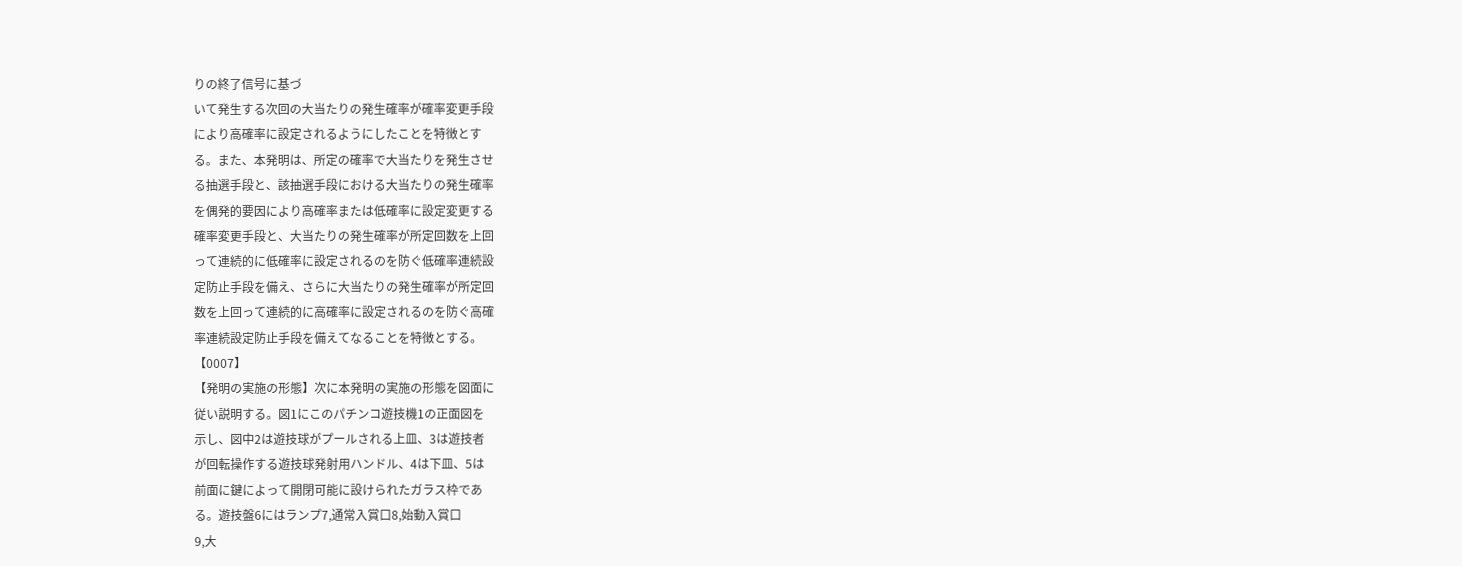りの終了信号に基づ
いて発生する次回の大当たりの発生確率が確率変更手段
により高確率に設定されるようにしたことを特徴とす
る。また、本発明は、所定の確率で大当たりを発生させ
る抽選手段と、該抽選手段における大当たりの発生確率
を偶発的要因により高確率または低確率に設定変更する
確率変更手段と、大当たりの発生確率が所定回数を上回
って連続的に低確率に設定されるのを防ぐ低確率連続設
定防止手段を備え、さらに大当たりの発生確率が所定回
数を上回って連続的に高確率に設定されるのを防ぐ高確
率連続設定防止手段を備えてなることを特徴とする。
【0007】
【発明の実施の形態】次に本発明の実施の形態を図面に
従い説明する。図1にこのパチンコ遊技機1の正面図を
示し、図中2は遊技球がプールされる上皿、3は遊技者
が回転操作する遊技球発射用ハンドル、4は下皿、5は
前面に鍵によって開閉可能に設けられたガラス枠であ
る。遊技盤6にはランプ7,通常入賞口8,始動入賞口
9,大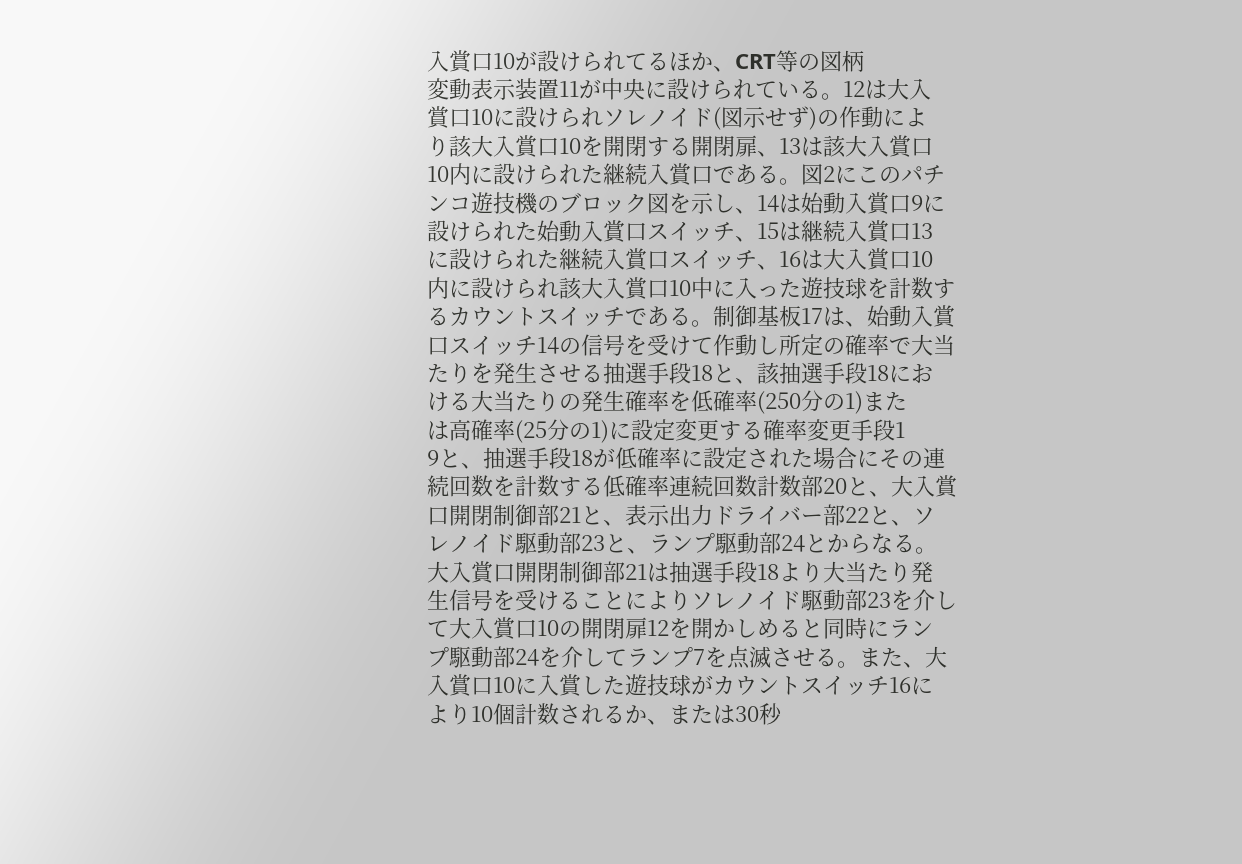入賞口10が設けられてるほか、CRT等の図柄
変動表示装置11が中央に設けられている。12は大入
賞口10に設けられソレノイド(図示せず)の作動によ
り該大入賞口10を開閉する開閉扉、13は該大入賞口
10内に設けられた継続入賞口である。図2にこのパチ
ンコ遊技機のブロック図を示し、14は始動入賞口9に
設けられた始動入賞口スイッチ、15は継続入賞口13
に設けられた継続入賞口スイッチ、16は大入賞口10
内に設けられ該大入賞口10中に入った遊技球を計数す
るカウントスイッチである。制御基板17は、始動入賞
口スイッチ14の信号を受けて作動し所定の確率で大当
たりを発生させる抽選手段18と、該抽選手段18にお
ける大当たりの発生確率を低確率(250分の1)また
は高確率(25分の1)に設定変更する確率変更手段1
9と、抽選手段18が低確率に設定された場合にその連
続回数を計数する低確率連続回数計数部20と、大入賞
口開閉制御部21と、表示出力ドライバー部22と、ソ
レノイド駆動部23と、ランプ駆動部24とからなる。
大入賞口開閉制御部21は抽選手段18より大当たり発
生信号を受けることによりソレノイド駆動部23を介し
て大入賞口10の開閉扉12を開かしめると同時にラン
プ駆動部24を介してランプ7を点滅させる。また、大
入賞口10に入賞した遊技球がカウントスイッチ16に
より10個計数されるか、または30秒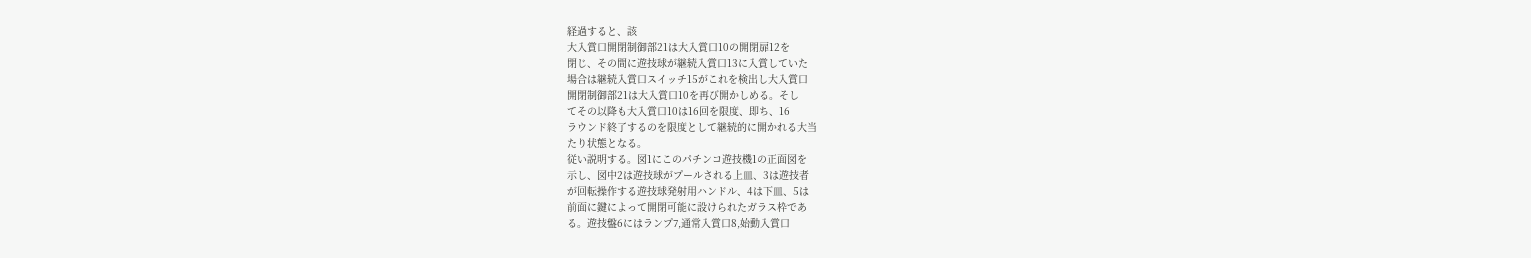経過すると、該
大入賞口開閉制御部21は大入賞口10の開閉扉12を
閉じ、その間に遊技球が継続入賞口13に入賞していた
場合は継続入賞口スイッチ15がこれを検出し大入賞口
開閉制御部21は大入賞口10を再び開かしめる。そし
てその以降も大入賞口10は16回を限度、即ち、16
ラウンド終了するのを限度として継続的に開かれる大当
たり状態となる。
従い説明する。図1にこのパチンコ遊技機1の正面図を
示し、図中2は遊技球がプールされる上皿、3は遊技者
が回転操作する遊技球発射用ハンドル、4は下皿、5は
前面に鍵によって開閉可能に設けられたガラス枠であ
る。遊技盤6にはランプ7,通常入賞口8,始動入賞口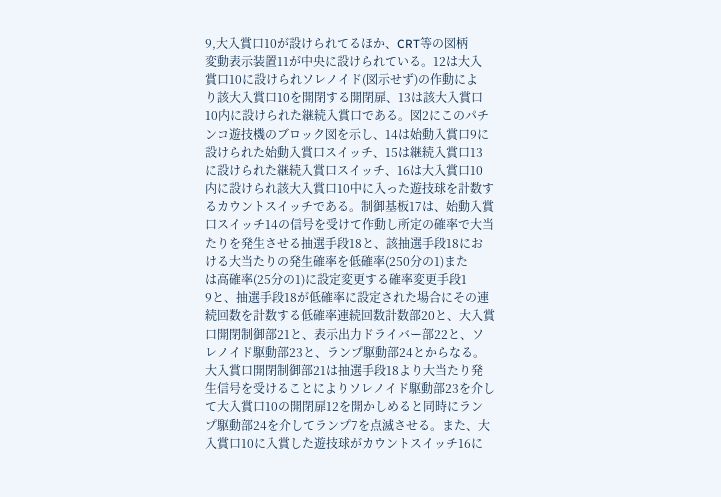9,大入賞口10が設けられてるほか、CRT等の図柄
変動表示装置11が中央に設けられている。12は大入
賞口10に設けられソレノイド(図示せず)の作動によ
り該大入賞口10を開閉する開閉扉、13は該大入賞口
10内に設けられた継続入賞口である。図2にこのパチ
ンコ遊技機のブロック図を示し、14は始動入賞口9に
設けられた始動入賞口スイッチ、15は継続入賞口13
に設けられた継続入賞口スイッチ、16は大入賞口10
内に設けられ該大入賞口10中に入った遊技球を計数す
るカウントスイッチである。制御基板17は、始動入賞
口スイッチ14の信号を受けて作動し所定の確率で大当
たりを発生させる抽選手段18と、該抽選手段18にお
ける大当たりの発生確率を低確率(250分の1)また
は高確率(25分の1)に設定変更する確率変更手段1
9と、抽選手段18が低確率に設定された場合にその連
続回数を計数する低確率連続回数計数部20と、大入賞
口開閉制御部21と、表示出力ドライバー部22と、ソ
レノイド駆動部23と、ランプ駆動部24とからなる。
大入賞口開閉制御部21は抽選手段18より大当たり発
生信号を受けることによりソレノイド駆動部23を介し
て大入賞口10の開閉扉12を開かしめると同時にラン
プ駆動部24を介してランプ7を点滅させる。また、大
入賞口10に入賞した遊技球がカウントスイッチ16に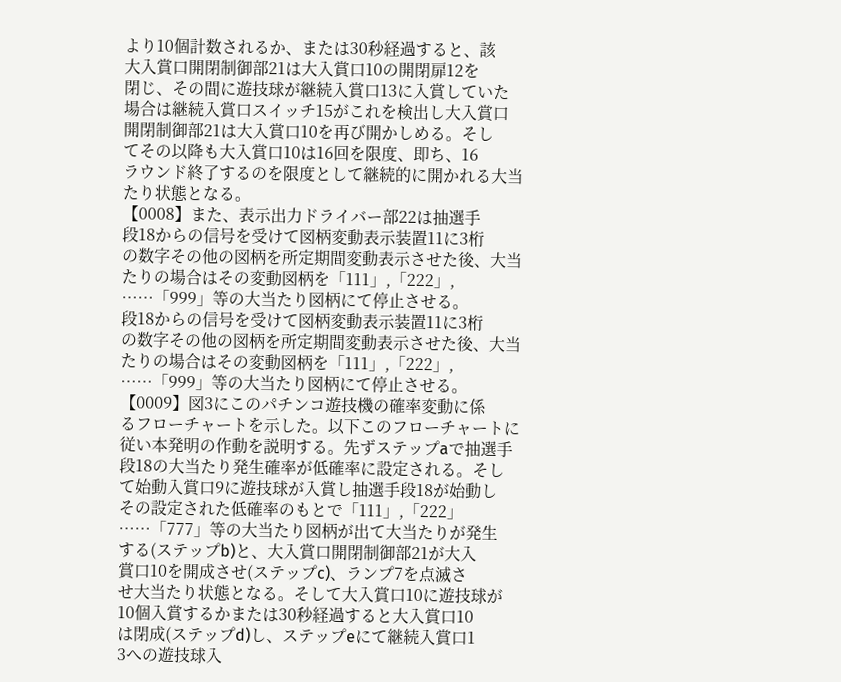より10個計数されるか、または30秒経過すると、該
大入賞口開閉制御部21は大入賞口10の開閉扉12を
閉じ、その間に遊技球が継続入賞口13に入賞していた
場合は継続入賞口スイッチ15がこれを検出し大入賞口
開閉制御部21は大入賞口10を再び開かしめる。そし
てその以降も大入賞口10は16回を限度、即ち、16
ラウンド終了するのを限度として継続的に開かれる大当
たり状態となる。
【0008】また、表示出力ドライバー部22は抽選手
段18からの信号を受けて図柄変動表示装置11に3桁
の数字その他の図柄を所定期間変動表示させた後、大当
たりの場合はその変動図柄を「111」,「222」,
……「999」等の大当たり図柄にて停止させる。
段18からの信号を受けて図柄変動表示装置11に3桁
の数字その他の図柄を所定期間変動表示させた後、大当
たりの場合はその変動図柄を「111」,「222」,
……「999」等の大当たり図柄にて停止させる。
【0009】図3にこのパチンコ遊技機の確率変動に係
るフローチャートを示した。以下このフローチャートに
従い本発明の作動を説明する。先ずステップaで抽選手
段18の大当たり発生確率が低確率に設定される。そし
て始動入賞口9に遊技球が入賞し抽選手段18が始動し
その設定された低確率のもとで「111」,「222」
……「777」等の大当たり図柄が出て大当たりが発生
する(ステップb)と、大入賞口開閉制御部21が大入
賞口10を開成させ(ステップc)、ランプ7を点滅さ
せ大当たり状態となる。そして大入賞口10に遊技球が
10個入賞するかまたは30秒経過すると大入賞口10
は閉成(ステップd)し、ステップeにて継続入賞口1
3への遊技球入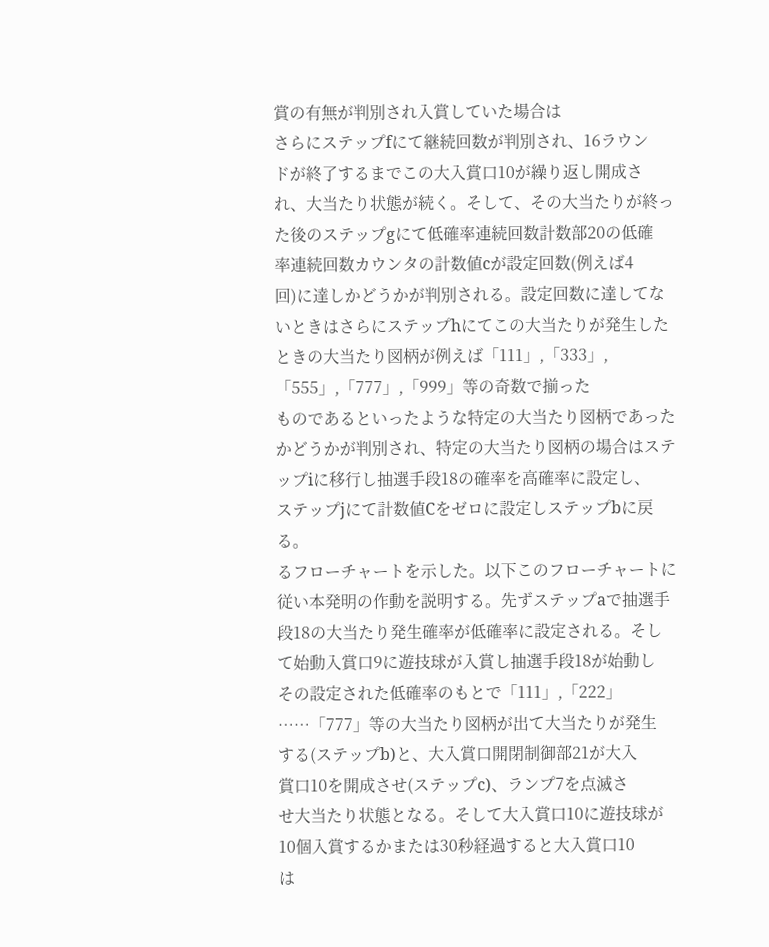賞の有無が判別され入賞していた場合は
さらにステップfにて継続回数が判別され、16ラウン
ドが終了するまでこの大入賞口10が繰り返し開成さ
れ、大当たり状態が続く。そして、その大当たりが終っ
た後のステップgにて低確率連続回数計数部20の低確
率連続回数カウンタの計数値cが設定回数(例えば4
回)に達しかどうかが判別される。設定回数に達してな
いときはさらにステップhにてこの大当たりが発生した
ときの大当たり図柄が例えば「111」,「333」,
「555」,「777」,「999」等の奇数で揃った
ものであるといったような特定の大当たり図柄であった
かどうかが判別され、特定の大当たり図柄の場合はステ
ップiに移行し抽選手段18の確率を高確率に設定し、
ステップjにて計数値Cをゼロに設定しステップbに戻
る。
るフローチャートを示した。以下このフローチャートに
従い本発明の作動を説明する。先ずステップaで抽選手
段18の大当たり発生確率が低確率に設定される。そし
て始動入賞口9に遊技球が入賞し抽選手段18が始動し
その設定された低確率のもとで「111」,「222」
……「777」等の大当たり図柄が出て大当たりが発生
する(ステップb)と、大入賞口開閉制御部21が大入
賞口10を開成させ(ステップc)、ランプ7を点滅さ
せ大当たり状態となる。そして大入賞口10に遊技球が
10個入賞するかまたは30秒経過すると大入賞口10
は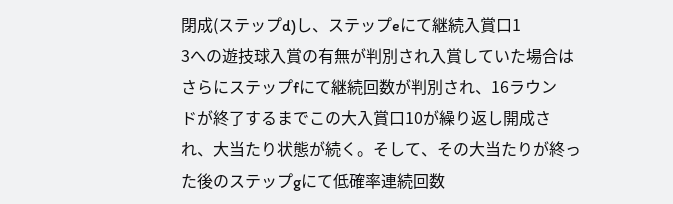閉成(ステップd)し、ステップeにて継続入賞口1
3への遊技球入賞の有無が判別され入賞していた場合は
さらにステップfにて継続回数が判別され、16ラウン
ドが終了するまでこの大入賞口10が繰り返し開成さ
れ、大当たり状態が続く。そして、その大当たりが終っ
た後のステップgにて低確率連続回数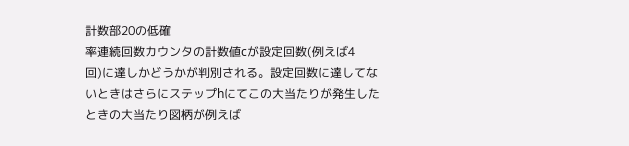計数部20の低確
率連続回数カウンタの計数値cが設定回数(例えば4
回)に達しかどうかが判別される。設定回数に達してな
いときはさらにステップhにてこの大当たりが発生した
ときの大当たり図柄が例えば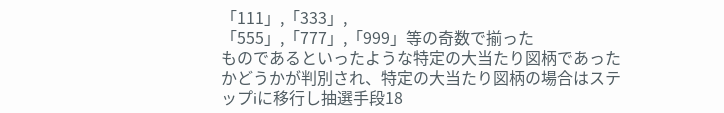「111」,「333」,
「555」,「777」,「999」等の奇数で揃った
ものであるといったような特定の大当たり図柄であった
かどうかが判別され、特定の大当たり図柄の場合はステ
ップiに移行し抽選手段18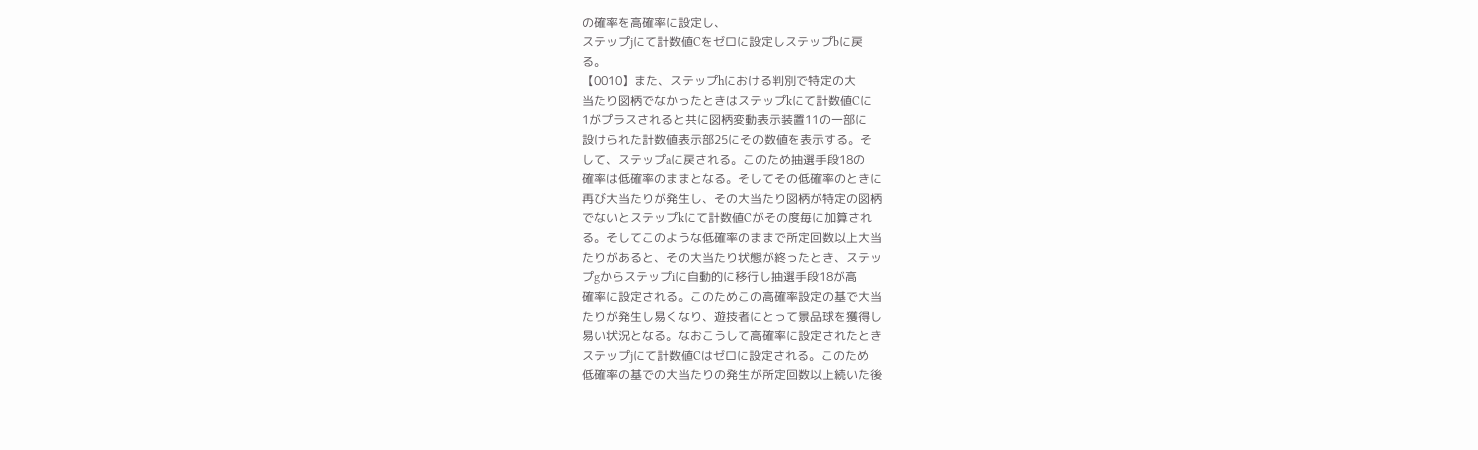の確率を高確率に設定し、
ステップjにて計数値Cをゼロに設定しステップbに戻
る。
【0010】また、ステップhにおける判別で特定の大
当たり図柄でなかったときはステップkにて計数値Cに
1がプラスされると共に図柄変動表示装置11の一部に
設けられた計数値表示部25にその数値を表示する。そ
して、ステップaに戻される。このため抽選手段18の
確率は低確率のままとなる。そしてその低確率のときに
再び大当たりが発生し、その大当たり図柄が特定の図柄
でないとステップkにて計数値Cがその度毎に加算され
る。そしてこのような低確率のままで所定回数以上大当
たりがあると、その大当たり状態が終ったとき、ステッ
プgからステップiに自動的に移行し抽選手段18が高
確率に設定される。このためこの高確率設定の基で大当
たりが発生し易くなり、遊技者にとって景品球を獲得し
易い状況となる。なおこうして高確率に設定されたとき
ステップjにて計数値Cはゼロに設定される。このため
低確率の基での大当たりの発生が所定回数以上続いた後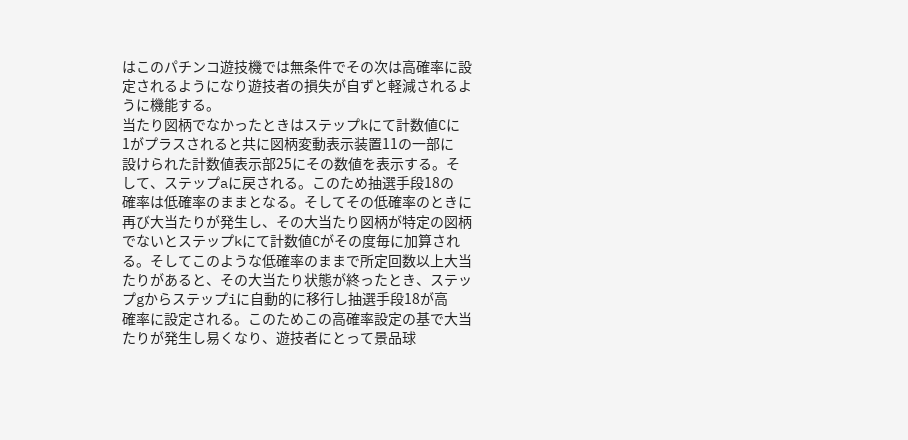はこのパチンコ遊技機では無条件でその次は高確率に設
定されるようになり遊技者の損失が自ずと軽減されるよ
うに機能する。
当たり図柄でなかったときはステップkにて計数値Cに
1がプラスされると共に図柄変動表示装置11の一部に
設けられた計数値表示部25にその数値を表示する。そ
して、ステップaに戻される。このため抽選手段18の
確率は低確率のままとなる。そしてその低確率のときに
再び大当たりが発生し、その大当たり図柄が特定の図柄
でないとステップkにて計数値Cがその度毎に加算され
る。そしてこのような低確率のままで所定回数以上大当
たりがあると、その大当たり状態が終ったとき、ステッ
プgからステップiに自動的に移行し抽選手段18が高
確率に設定される。このためこの高確率設定の基で大当
たりが発生し易くなり、遊技者にとって景品球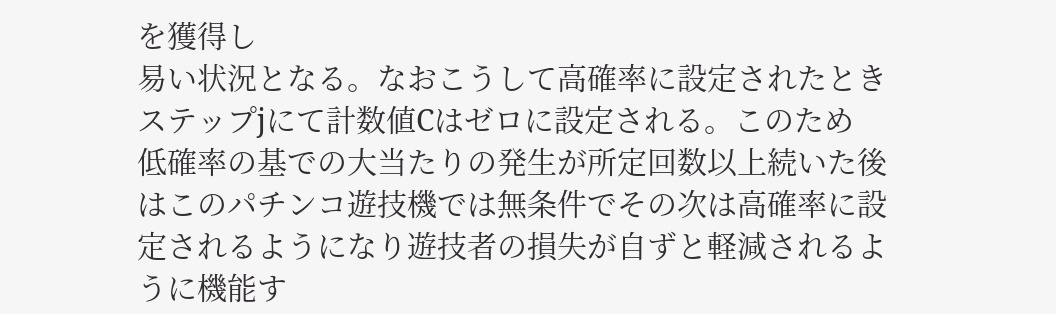を獲得し
易い状況となる。なおこうして高確率に設定されたとき
ステップjにて計数値Cはゼロに設定される。このため
低確率の基での大当たりの発生が所定回数以上続いた後
はこのパチンコ遊技機では無条件でその次は高確率に設
定されるようになり遊技者の損失が自ずと軽減されるよ
うに機能す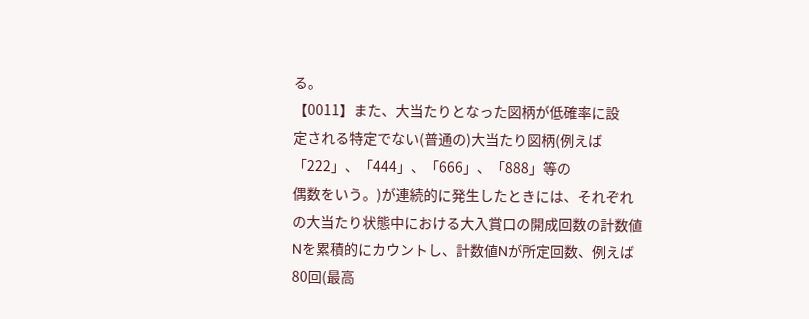る。
【0011】また、大当たりとなった図柄が低確率に設
定される特定でない(普通の)大当たり図柄(例えば
「222」、「444」、「666」、「888」等の
偶数をいう。)が連続的に発生したときには、それぞれ
の大当たり状態中における大入賞口の開成回数の計数値
Nを累積的にカウントし、計数値Nが所定回数、例えば
80回(最高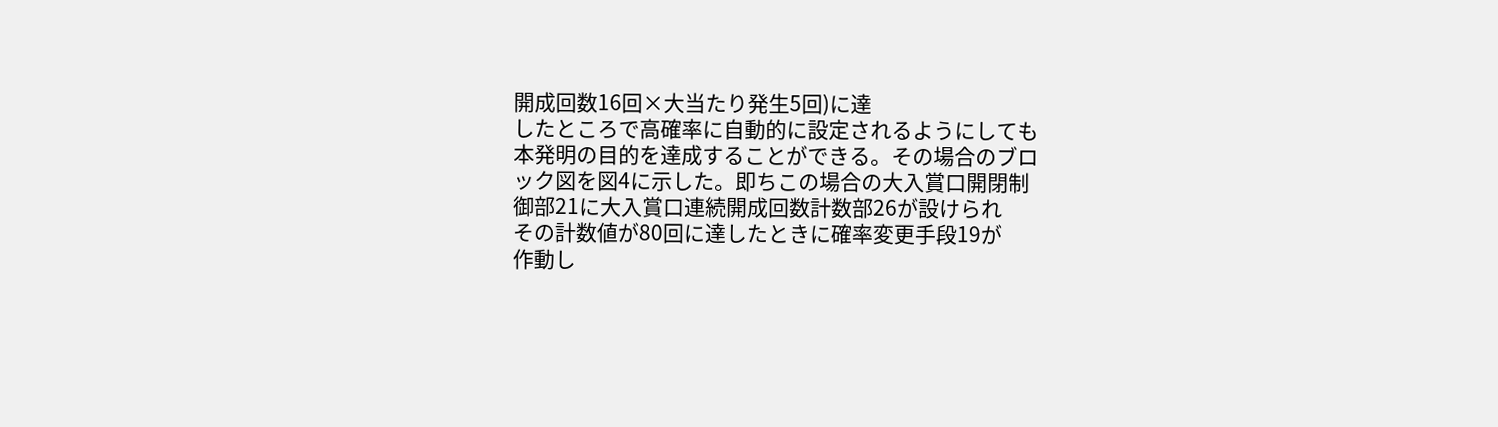開成回数16回×大当たり発生5回)に達
したところで高確率に自動的に設定されるようにしても
本発明の目的を達成することができる。その場合のブロ
ック図を図4に示した。即ちこの場合の大入賞口開閉制
御部21に大入賞口連続開成回数計数部26が設けられ
その計数値が80回に達したときに確率変更手段19が
作動し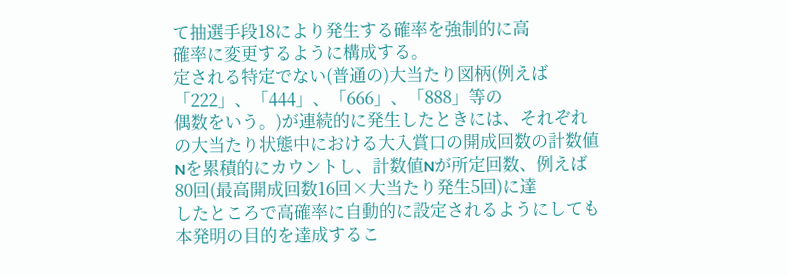て抽選手段18により発生する確率を強制的に高
確率に変更するように構成する。
定される特定でない(普通の)大当たり図柄(例えば
「222」、「444」、「666」、「888」等の
偶数をいう。)が連続的に発生したときには、それぞれ
の大当たり状態中における大入賞口の開成回数の計数値
Nを累積的にカウントし、計数値Nが所定回数、例えば
80回(最高開成回数16回×大当たり発生5回)に達
したところで高確率に自動的に設定されるようにしても
本発明の目的を達成するこ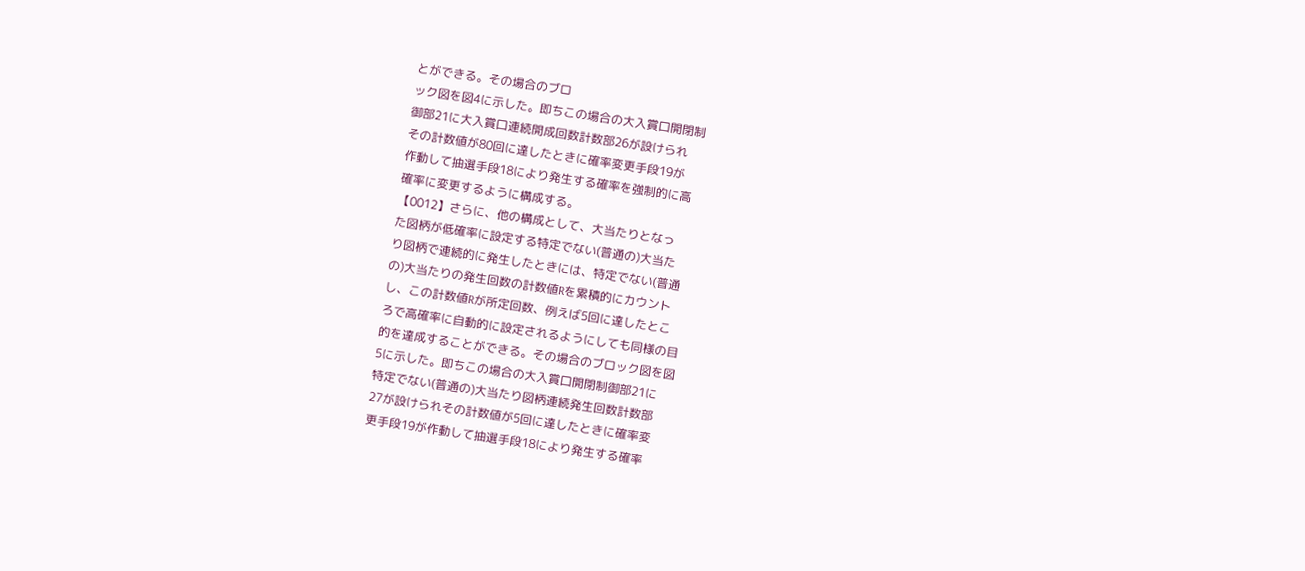とができる。その場合のブロ
ック図を図4に示した。即ちこの場合の大入賞口開閉制
御部21に大入賞口連続開成回数計数部26が設けられ
その計数値が80回に達したときに確率変更手段19が
作動して抽選手段18により発生する確率を強制的に高
確率に変更するように構成する。
【0012】さらに、他の構成として、大当たりとなっ
た図柄が低確率に設定する特定でない(普通の)大当た
り図柄で連続的に発生したときには、特定でない(普通
の)大当たりの発生回数の計数値Rを累積的にカウント
し、この計数値Rが所定回数、例えば5回に達したとこ
ろで高確率に自動的に設定されるようにしても同様の目
的を達成することができる。その場合のブロック図を図
5に示した。即ちこの場合の大入賞口開閉制御部21に
特定でない(普通の)大当たり図柄連続発生回数計数部
27が設けられその計数値が5回に達したときに確率変
更手段19が作動して抽選手段18により発生する確率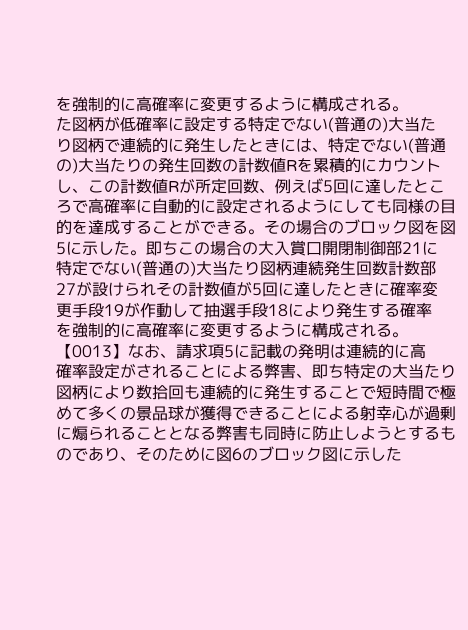を強制的に高確率に変更するように構成される。
た図柄が低確率に設定する特定でない(普通の)大当た
り図柄で連続的に発生したときには、特定でない(普通
の)大当たりの発生回数の計数値Rを累積的にカウント
し、この計数値Rが所定回数、例えば5回に達したとこ
ろで高確率に自動的に設定されるようにしても同様の目
的を達成することができる。その場合のブロック図を図
5に示した。即ちこの場合の大入賞口開閉制御部21に
特定でない(普通の)大当たり図柄連続発生回数計数部
27が設けられその計数値が5回に達したときに確率変
更手段19が作動して抽選手段18により発生する確率
を強制的に高確率に変更するように構成される。
【0013】なお、請求項5に記載の発明は連続的に高
確率設定がされることによる弊害、即ち特定の大当たり
図柄により数拾回も連続的に発生することで短時間で極
めて多くの景品球が獲得できることによる射幸心が過剰
に煽られることとなる弊害も同時に防止しようとするも
のであり、そのために図6のブロック図に示した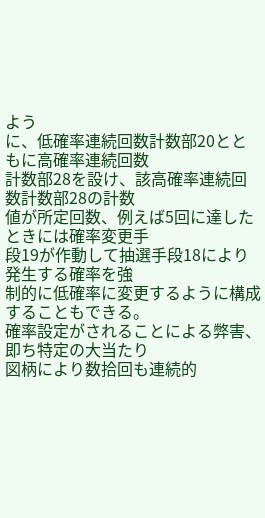よう
に、低確率連続回数計数部20とともに高確率連続回数
計数部28を設け、該高確率連続回数計数部28の計数
値が所定回数、例えば5回に達したときには確率変更手
段19が作動して抽選手段18により発生する確率を強
制的に低確率に変更するように構成することもできる。
確率設定がされることによる弊害、即ち特定の大当たり
図柄により数拾回も連続的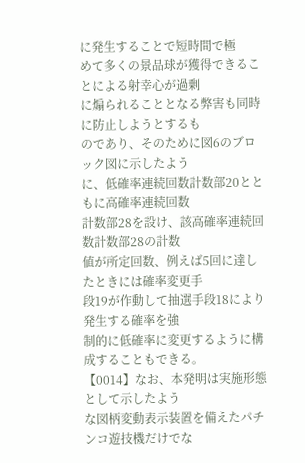に発生することで短時間で極
めて多くの景品球が獲得できることによる射幸心が過剰
に煽られることとなる弊害も同時に防止しようとするも
のであり、そのために図6のブロック図に示したよう
に、低確率連続回数計数部20とともに高確率連続回数
計数部28を設け、該高確率連続回数計数部28の計数
値が所定回数、例えば5回に達したときには確率変更手
段19が作動して抽選手段18により発生する確率を強
制的に低確率に変更するように構成することもできる。
【0014】なお、本発明は実施形態として示したよう
な図柄変動表示装置を備えたパチンコ遊技機だけでな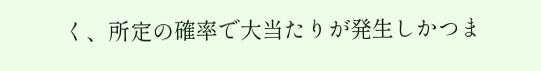く、所定の確率で大当たりが発生しかつま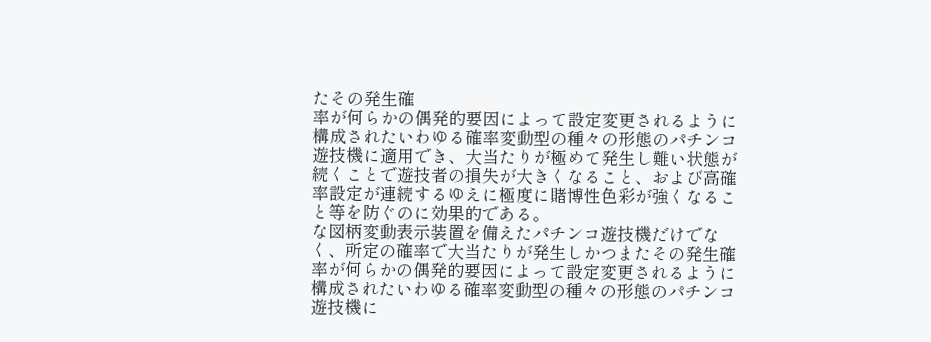たその発生確
率が何らかの偶発的要因によって設定変更されるように
構成されたいわゆる確率変動型の種々の形態のパチンコ
遊技機に適用でき、大当たりが極めて発生し難い状態が
続くことで遊技者の損失が大きくなること、および高確
率設定が連続するゆえに極度に賭博性色彩が強くなるこ
と等を防ぐのに効果的である。
な図柄変動表示装置を備えたパチンコ遊技機だけでな
く、所定の確率で大当たりが発生しかつまたその発生確
率が何らかの偶発的要因によって設定変更されるように
構成されたいわゆる確率変動型の種々の形態のパチンコ
遊技機に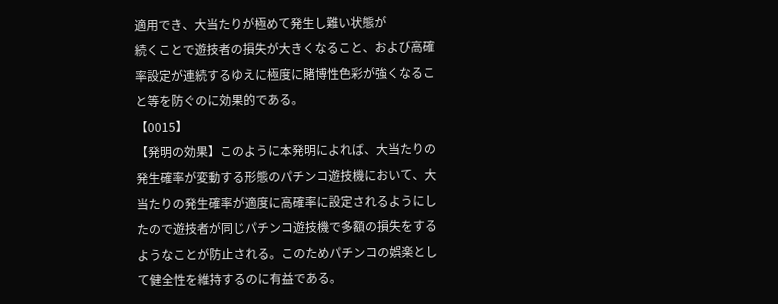適用でき、大当たりが極めて発生し難い状態が
続くことで遊技者の損失が大きくなること、および高確
率設定が連続するゆえに極度に賭博性色彩が強くなるこ
と等を防ぐのに効果的である。
【0015】
【発明の効果】このように本発明によれば、大当たりの
発生確率が変動する形態のパチンコ遊技機において、大
当たりの発生確率が適度に高確率に設定されるようにし
たので遊技者が同じパチンコ遊技機で多額の損失をする
ようなことが防止される。このためパチンコの娯楽とし
て健全性を維持するのに有益である。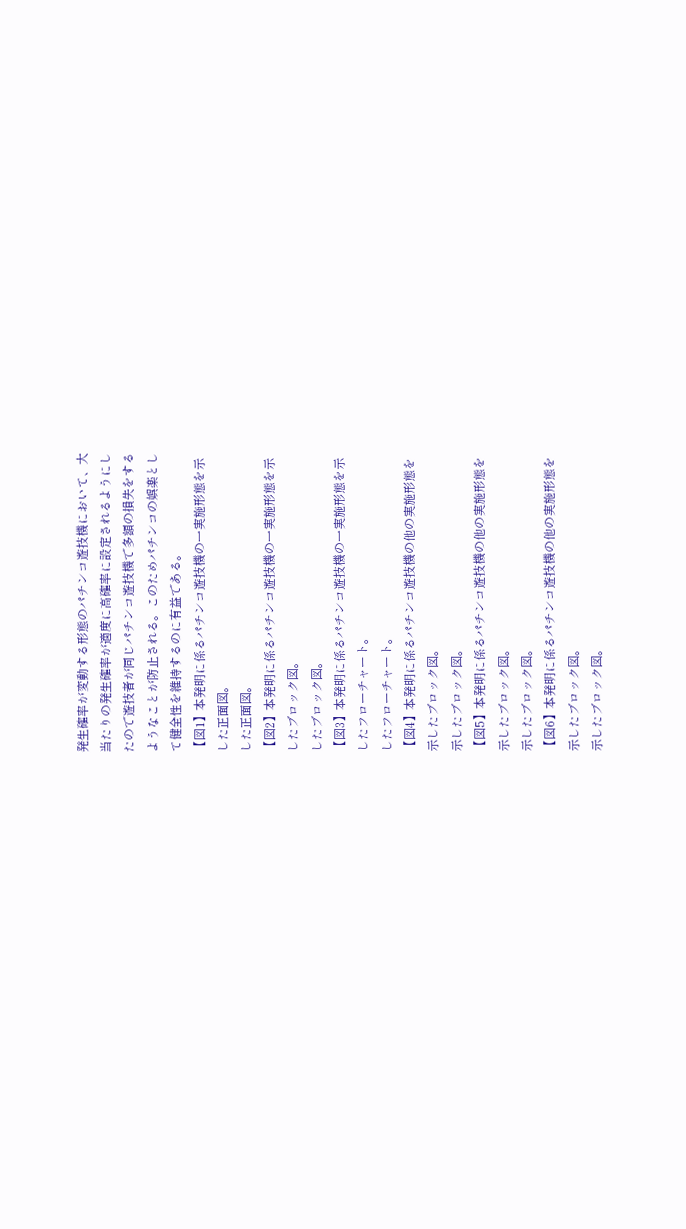発生確率が変動する形態のパチンコ遊技機において、大
当たりの発生確率が適度に高確率に設定されるようにし
たので遊技者が同じパチンコ遊技機で多額の損失をする
ようなことが防止される。このためパチンコの娯楽とし
て健全性を維持するのに有益である。
【図1】本発明に係るパチンコ遊技機の一実施形態を示
した正面図。
した正面図。
【図2】本発明に係るパチンコ遊技機の一実施形態を示
したブロック図。
したブロック図。
【図3】本発明に係るパチンコ遊技機の一実施形態を示
したフローチャート。
したフローチャート。
【図4】本発明に係るパチンコ遊技機の他の実施形態を
示したブロック図。
示したブロック図。
【図5】本発明に係るパチンコ遊技機の他の実施形態を
示したブロック図。
示したブロック図。
【図6】本発明に係るパチンコ遊技機の他の実施形態を
示したブロック図。
示したブロック図。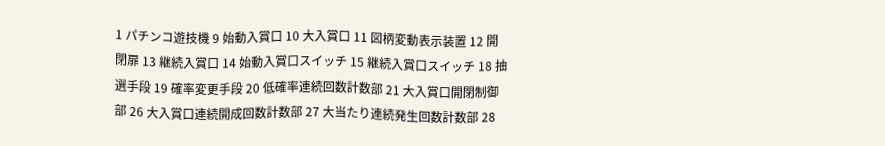1 パチンコ遊技機 9 始動入賞口 10 大入賞口 11 図柄変動表示装置 12 開閉扉 13 継続入賞口 14 始動入賞口スイッチ 15 継続入賞口スイッチ 18 抽選手段 19 確率変更手段 20 低確率連続回数計数部 21 大入賞口開閉制御部 26 大入賞口連続開成回数計数部 27 大当たり連続発生回数計数部 28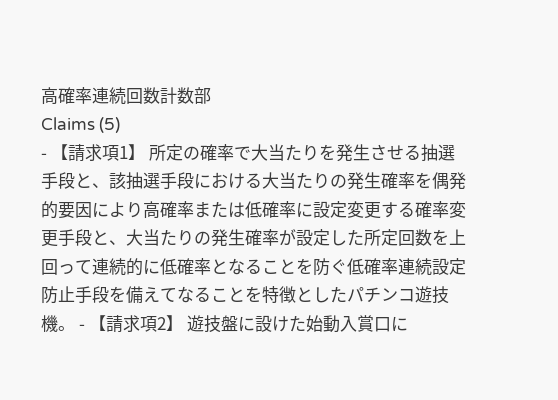高確率連続回数計数部
Claims (5)
- 【請求項1】 所定の確率で大当たりを発生させる抽選
手段と、該抽選手段における大当たりの発生確率を偶発
的要因により高確率または低確率に設定変更する確率変
更手段と、大当たりの発生確率が設定した所定回数を上
回って連続的に低確率となることを防ぐ低確率連続設定
防止手段を備えてなることを特徴としたパチンコ遊技
機。 - 【請求項2】 遊技盤に設けた始動入賞口に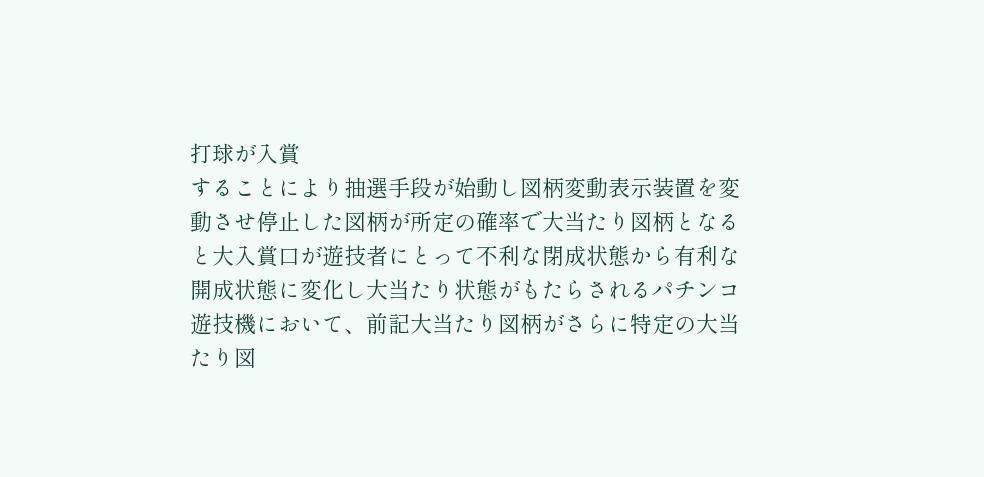打球が入賞
することにより抽選手段が始動し図柄変動表示装置を変
動させ停止した図柄が所定の確率で大当たり図柄となる
と大入賞口が遊技者にとって不利な閉成状態から有利な
開成状態に変化し大当たり状態がもたらされるパチンコ
遊技機において、前記大当たり図柄がさらに特定の大当
たり図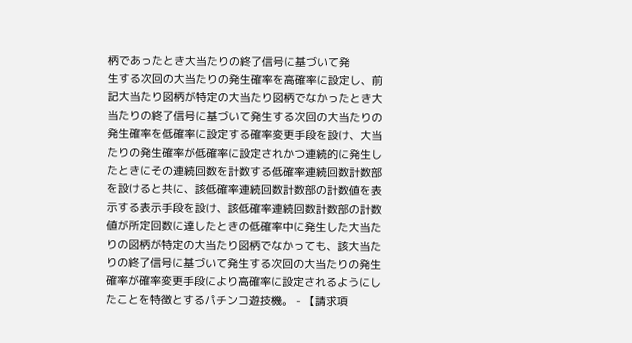柄であったとき大当たりの終了信号に基づいて発
生する次回の大当たりの発生確率を高確率に設定し、前
記大当たり図柄が特定の大当たり図柄でなかったとき大
当たりの終了信号に基づいて発生する次回の大当たりの
発生確率を低確率に設定する確率変更手段を設け、大当
たりの発生確率が低確率に設定されかつ連続的に発生し
たときにその連続回数を計数する低確率連続回数計数部
を設けると共に、該低確率連続回数計数部の計数値を表
示する表示手段を設け、該低確率連続回数計数部の計数
値が所定回数に達したときの低確率中に発生した大当た
りの図柄が特定の大当たり図柄でなかっても、該大当た
りの終了信号に基づいて発生する次回の大当たりの発生
確率が確率変更手段により高確率に設定されるようにし
たことを特徴とするパチンコ遊技機。 - 【請求項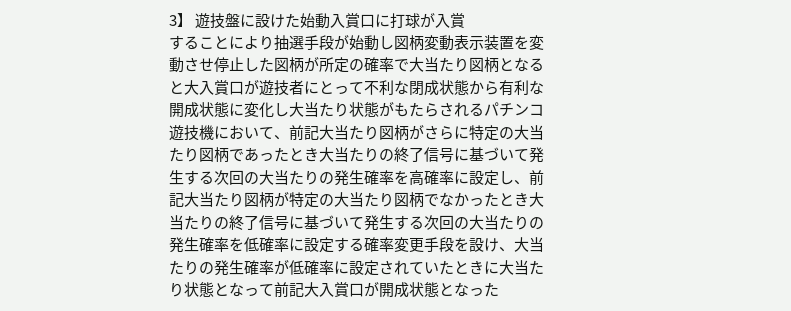3】 遊技盤に設けた始動入賞口に打球が入賞
することにより抽選手段が始動し図柄変動表示装置を変
動させ停止した図柄が所定の確率で大当たり図柄となる
と大入賞口が遊技者にとって不利な閉成状態から有利な
開成状態に変化し大当たり状態がもたらされるパチンコ
遊技機において、前記大当たり図柄がさらに特定の大当
たり図柄であったとき大当たりの終了信号に基づいて発
生する次回の大当たりの発生確率を高確率に設定し、前
記大当たり図柄が特定の大当たり図柄でなかったとき大
当たりの終了信号に基づいて発生する次回の大当たりの
発生確率を低確率に設定する確率変更手段を設け、大当
たりの発生確率が低確率に設定されていたときに大当た
り状態となって前記大入賞口が開成状態となった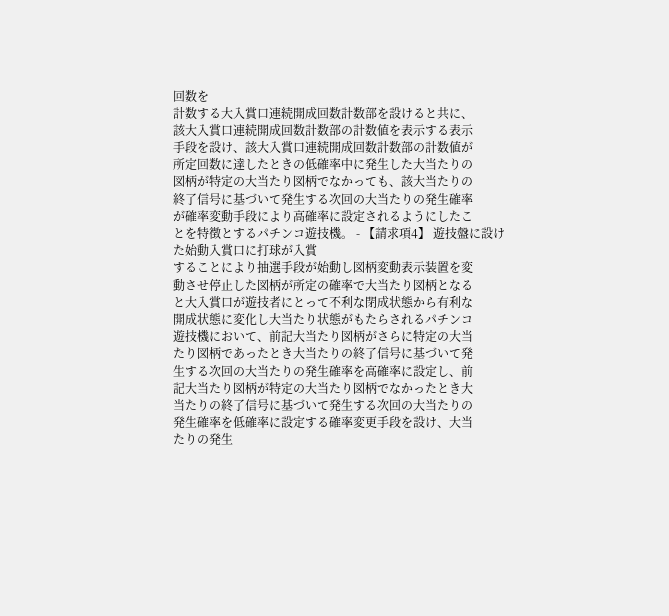回数を
計数する大入賞口連続開成回数計数部を設けると共に、
該大入賞口連続開成回数計数部の計数値を表示する表示
手段を設け、該大入賞口連続開成回数計数部の計数値が
所定回数に達したときの低確率中に発生した大当たりの
図柄が特定の大当たり図柄でなかっても、該大当たりの
終了信号に基づいて発生する次回の大当たりの発生確率
が確率変動手段により高確率に設定されるようにしたこ
とを特徴とするパチンコ遊技機。 - 【請求項4】 遊技盤に設けた始動入賞口に打球が入賞
することにより抽選手段が始動し図柄変動表示装置を変
動させ停止した図柄が所定の確率で大当たり図柄となる
と大入賞口が遊技者にとって不利な閉成状態から有利な
開成状態に変化し大当たり状態がもたらされるパチンコ
遊技機において、前記大当たり図柄がさらに特定の大当
たり図柄であったとき大当たりの終了信号に基づいて発
生する次回の大当たりの発生確率を高確率に設定し、前
記大当たり図柄が特定の大当たり図柄でなかったとき大
当たりの終了信号に基づいて発生する次回の大当たりの
発生確率を低確率に設定する確率変更手段を設け、大当
たりの発生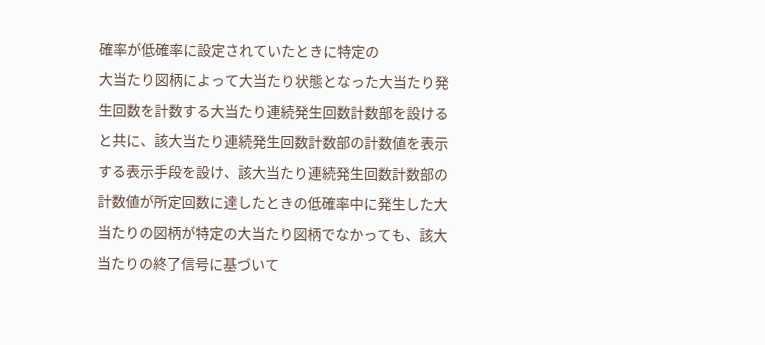確率が低確率に設定されていたときに特定の
大当たり図柄によって大当たり状態となった大当たり発
生回数を計数する大当たり連続発生回数計数部を設ける
と共に、該大当たり連続発生回数計数部の計数値を表示
する表示手段を設け、該大当たり連続発生回数計数部の
計数値が所定回数に達したときの低確率中に発生した大
当たりの図柄が特定の大当たり図柄でなかっても、該大
当たりの終了信号に基づいて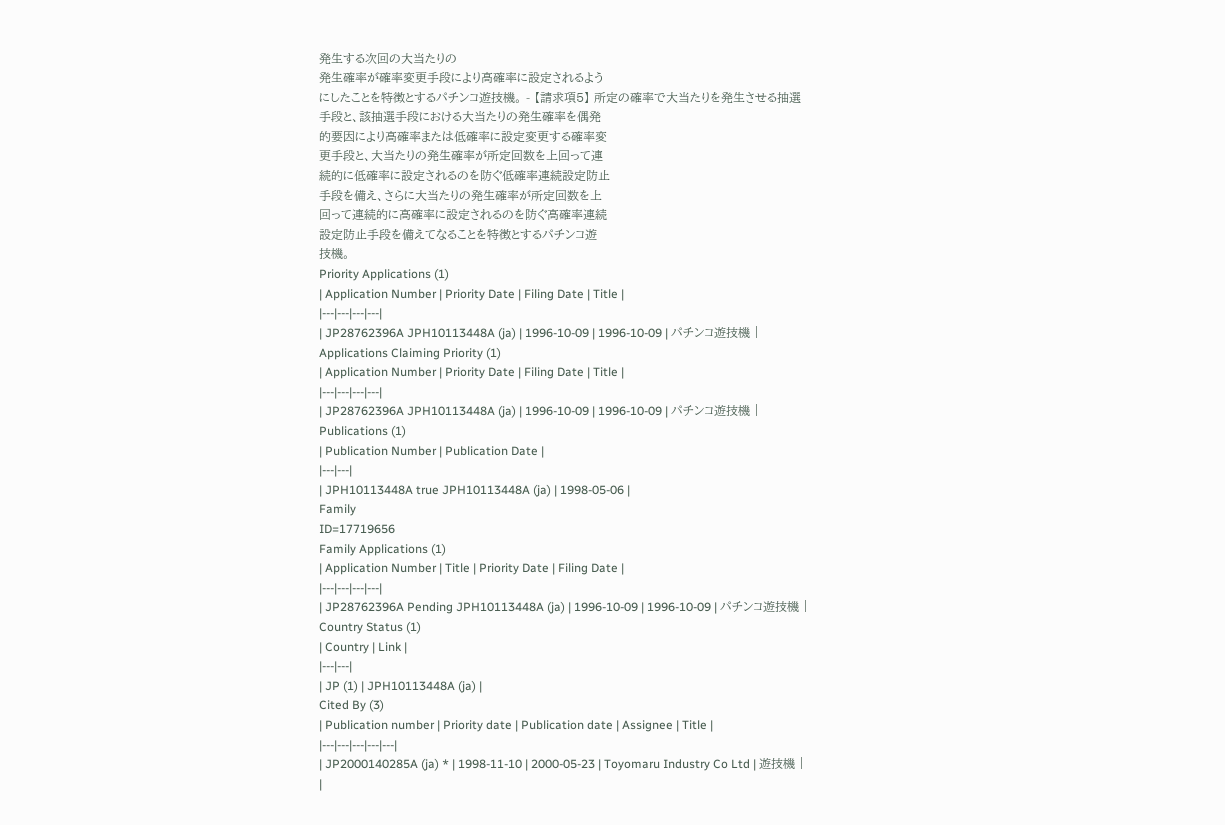発生する次回の大当たりの
発生確率が確率変更手段により高確率に設定されるよう
にしたことを特徴とするパチンコ遊技機。 - 【請求項5】 所定の確率で大当たりを発生させる抽選
手段と、該抽選手段における大当たりの発生確率を偶発
的要因により高確率または低確率に設定変更する確率変
更手段と、大当たりの発生確率が所定回数を上回って連
続的に低確率に設定されるのを防ぐ低確率連続設定防止
手段を備え、さらに大当たりの発生確率が所定回数を上
回って連続的に高確率に設定されるのを防ぐ高確率連続
設定防止手段を備えてなることを特徴とするパチンコ遊
技機。
Priority Applications (1)
| Application Number | Priority Date | Filing Date | Title |
|---|---|---|---|
| JP28762396A JPH10113448A (ja) | 1996-10-09 | 1996-10-09 | パチンコ遊技機 |
Applications Claiming Priority (1)
| Application Number | Priority Date | Filing Date | Title |
|---|---|---|---|
| JP28762396A JPH10113448A (ja) | 1996-10-09 | 1996-10-09 | パチンコ遊技機 |
Publications (1)
| Publication Number | Publication Date |
|---|---|
| JPH10113448A true JPH10113448A (ja) | 1998-05-06 |
Family
ID=17719656
Family Applications (1)
| Application Number | Title | Priority Date | Filing Date |
|---|---|---|---|
| JP28762396A Pending JPH10113448A (ja) | 1996-10-09 | 1996-10-09 | パチンコ遊技機 |
Country Status (1)
| Country | Link |
|---|---|
| JP (1) | JPH10113448A (ja) |
Cited By (3)
| Publication number | Priority date | Publication date | Assignee | Title |
|---|---|---|---|---|
| JP2000140285A (ja) * | 1998-11-10 | 2000-05-23 | Toyomaru Industry Co Ltd | 遊技機 |
|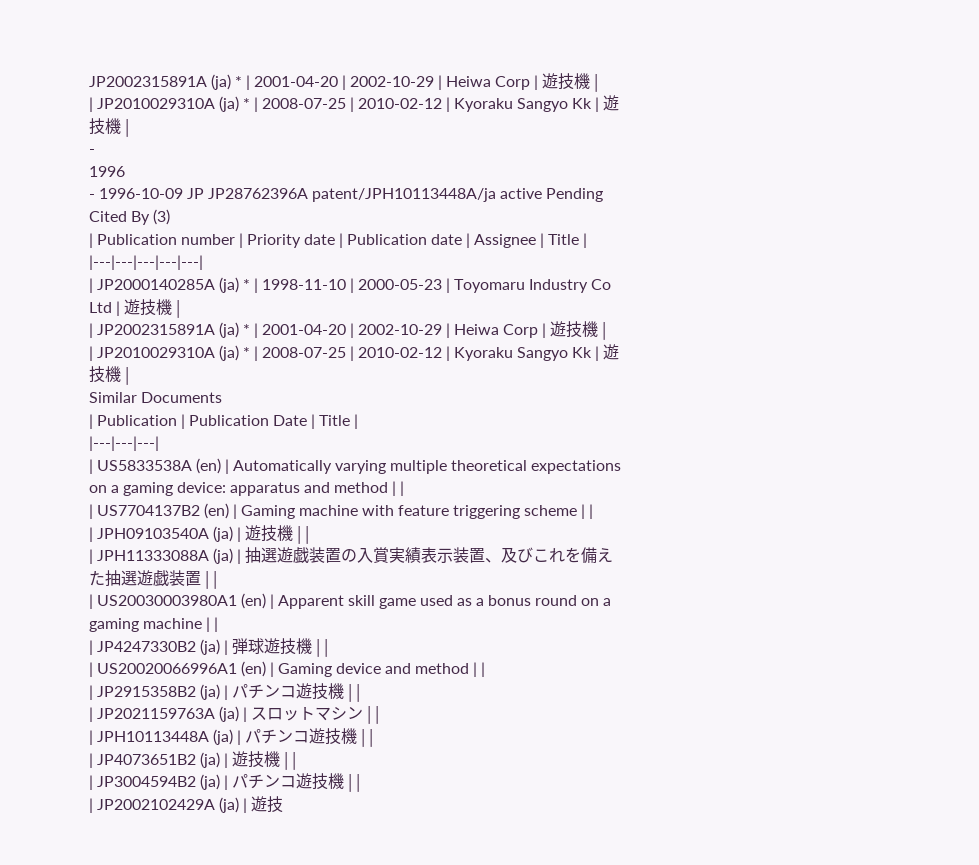JP2002315891A (ja) * | 2001-04-20 | 2002-10-29 | Heiwa Corp | 遊技機 |
| JP2010029310A (ja) * | 2008-07-25 | 2010-02-12 | Kyoraku Sangyo Kk | 遊技機 |
-
1996
- 1996-10-09 JP JP28762396A patent/JPH10113448A/ja active Pending
Cited By (3)
| Publication number | Priority date | Publication date | Assignee | Title |
|---|---|---|---|---|
| JP2000140285A (ja) * | 1998-11-10 | 2000-05-23 | Toyomaru Industry Co Ltd | 遊技機 |
| JP2002315891A (ja) * | 2001-04-20 | 2002-10-29 | Heiwa Corp | 遊技機 |
| JP2010029310A (ja) * | 2008-07-25 | 2010-02-12 | Kyoraku Sangyo Kk | 遊技機 |
Similar Documents
| Publication | Publication Date | Title |
|---|---|---|
| US5833538A (en) | Automatically varying multiple theoretical expectations on a gaming device: apparatus and method | |
| US7704137B2 (en) | Gaming machine with feature triggering scheme | |
| JPH09103540A (ja) | 遊技機 | |
| JPH11333088A (ja) | 抽選遊戯装置の入賞実績表示装置、及びこれを備えた抽選遊戯装置 | |
| US20030003980A1 (en) | Apparent skill game used as a bonus round on a gaming machine | |
| JP4247330B2 (ja) | 弾球遊技機 | |
| US20020066996A1 (en) | Gaming device and method | |
| JP2915358B2 (ja) | パチンコ遊技機 | |
| JP2021159763A (ja) | スロットマシン | |
| JPH10113448A (ja) | パチンコ遊技機 | |
| JP4073651B2 (ja) | 遊技機 | |
| JP3004594B2 (ja) | パチンコ遊技機 | |
| JP2002102429A (ja) | 遊技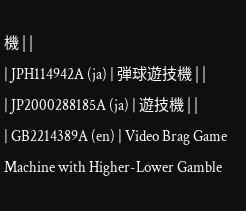機 | |
| JPH114942A (ja) | 弾球遊技機 | |
| JP2000288185A (ja) | 遊技機 | |
| GB2214389A (en) | Video Brag Game Machine with Higher-Lower Gamble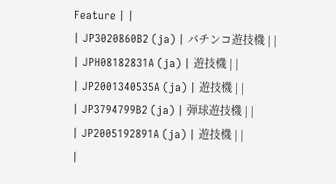Feature | |
| JP3020860B2 (ja) | パチンコ遊技機 | |
| JPH08182831A (ja) | 遊技機 | |
| JP2001340535A (ja) | 遊技機 | |
| JP3794799B2 (ja) | 弾球遊技機 | |
| JP2005192891A (ja) | 遊技機 | |
|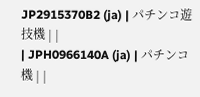JP2915370B2 (ja) | パチンコ遊技機 | |
| JPH0966140A (ja) | パチンコ機 | |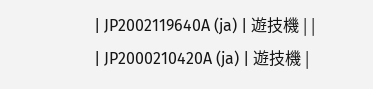| JP2002119640A (ja) | 遊技機 | |
| JP2000210420A (ja) | 遊技機 |